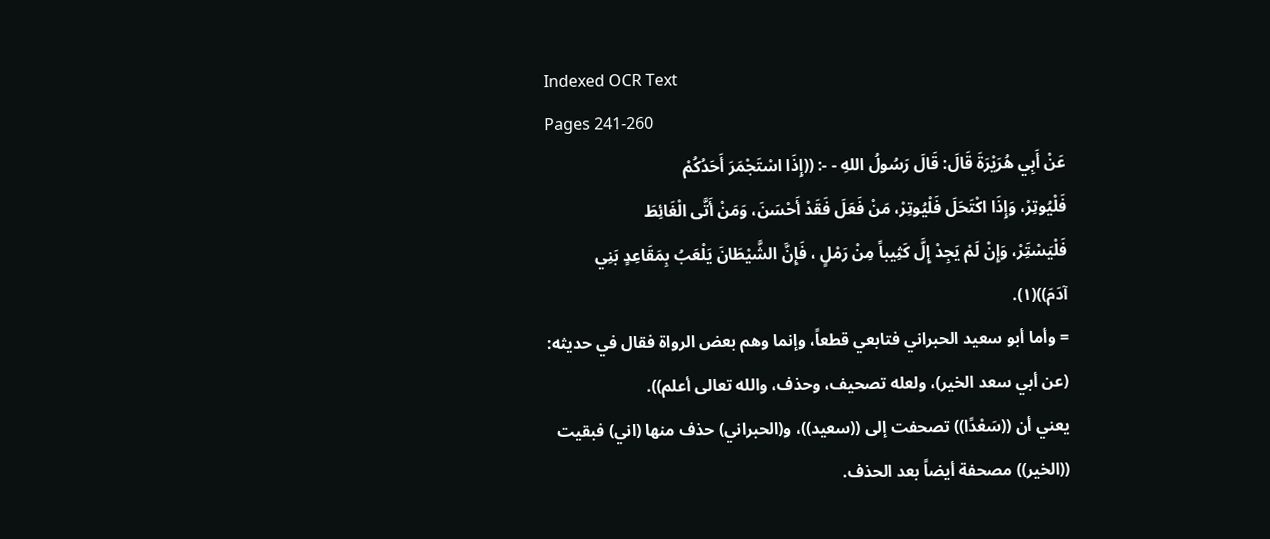Indexed OCR Text
Pages 241-260
عَنْ أَبِي هُرَيْرَةَ قَالَ: قَالَ رَسُولُ اللهِ - -: ((إِذَا اسْتَجْمَرَ أَحَدُكُمْ
فَلْيُوتِرْ، وَإِذَا اكْتَحَلَ فَلْيُوتِرْ، مَنْ فَعَلَ فَقَدْ أَحْسَنَ، وَمَنْ أَتَّى الْغَائِطَ
فَلْيَسْتَِرْ، وَإِنْ لَمْ يَجِدْ إِلَّ كَثِيباً مِنْ رَمْلٍ ، فَإِنَّ الشَّيْطَانَ يَلْعَبُ بِمَقَاعِدٍ بَنِي
آدَمَ))(١).
= وأما أبو سعيد الحبراني فتابعي قطعاً، وإنما وهم بعض الرواة فقال في حديثه:
(عن أبي سعد الخير)، ولعله تصحيف، وحذف، والله تعالى أعلم)).
يعني أن ((سَعْدًا)) تصحفت إلى ((سعيد))، و(الحبراني) حذف منها (اني) فبقيت
((الخير)) مصحفة أيضاً بعد الحذف.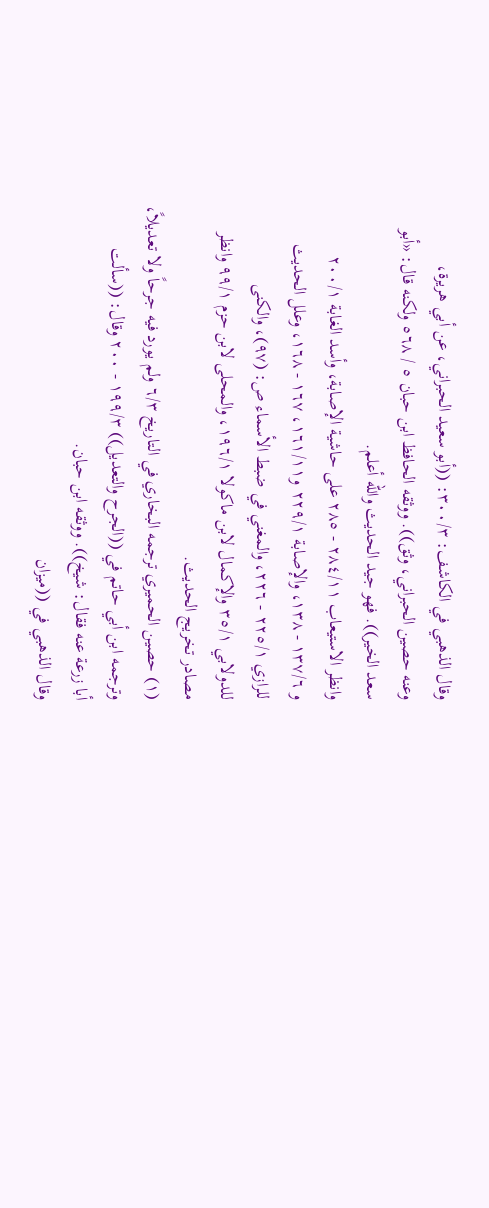وقال الذهبي في الكاشف: ٣٠٠/٣: ((أبو سعيد الحبراني، عن أبي هريرة،
وعنه حصين الحبراني، وثق)). ووثقه الحافظ ابن حبان ٥ / ٥٦٨ ولكنه قال: «أبو
سعد الخير)). فهو جيد الحديث والله أعلم.
وانظر الاستيعاب ٢٨٤/١١ - ٢٨٥ على حاشية الإصابة، وأسد الغابة ٢٠٠/١
و ١٣٧/٦ - ١٣٨، والإصابة ٢٢٩/١ و١٦١/١١، ١٦٧ - ١٦٨، وعلل الحديث
للرازي ٢٢٥/١ - ٢٢٦، والمغني في ضبط الأسماء ص: (٩٧)، والكنى
للدولابي ٣٥/١ والإكمال لابن ماكولا ١٩٦/١، والمحلى لابن حزم ٩٩/١ وانظر
مصادر تخريج الحديث.
(١) حصين الحميري ترجمه البخاري في التاريخ ٦/٣ ولم يورد فيه جرحاً ولا تعديلاً،
وترجمه ابن أبي حاتم في ((الجرح والتعديل)) ١٩٩/٣ - ٢٠٠ وقال: ((سألت
أبا زرعة عنه فقال: شيخ)). ووثقه ابن حبان.
وقال الذهبي في ((ميزان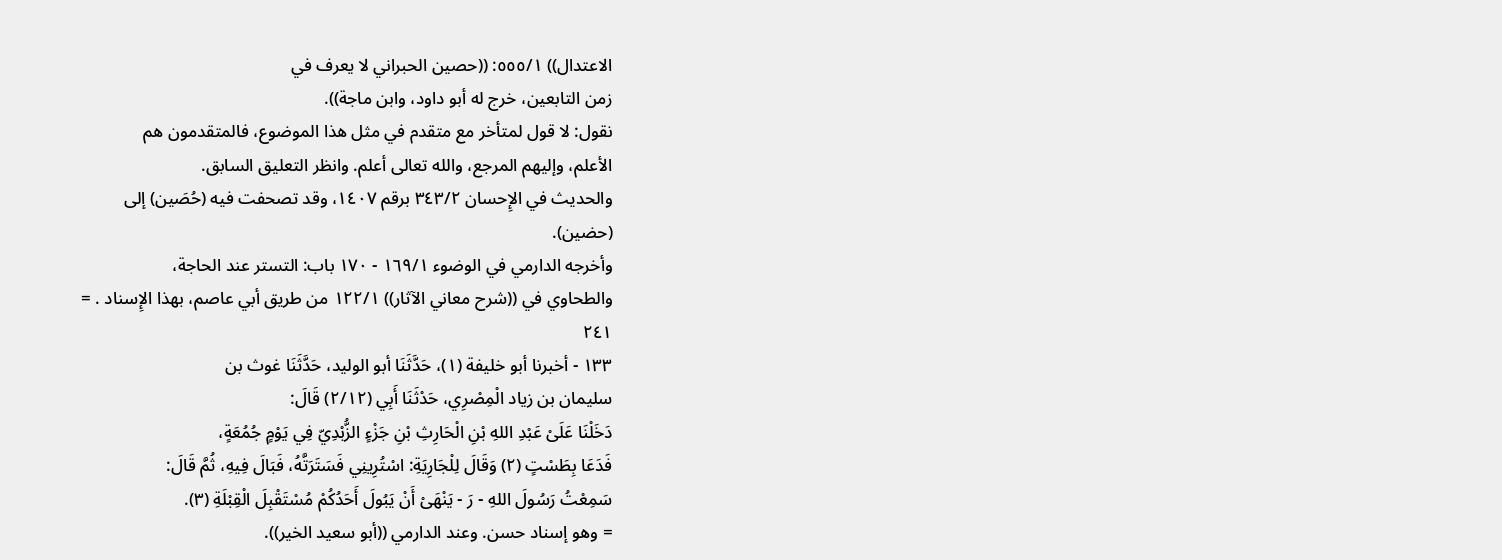الاعتدال)) ٥٥٥/١: ((حصين الحبراني لا يعرف في
زمن التابعين، خرج له أبو داود، وابن ماجة)).
نقول: لا قول لمتأخر مع متقدم في مثل هذا الموضوع، فالمتقدمون هم
الأعلم، وإليهم المرجع، والله تعالى أعلم. وانظر التعليق السابق.
والحديث في الإِحسان ٣٤٣/٢ برقم ١٤٠٧، وقد تصحفت فيه (حُصَين) إلى
(حضين).
وأخرجه الدارمي في الوضوء ١٦٩/١ - ١٧٠ باب: التستر عند الحاجة،
والطحاوي في ((شرح معاني الآثار)) ١٢٢/١ من طريق أبي عاصم، بهذا الإِسناد . =
٢٤١
١٣٣ - أخبرنا أبو خليفة (١)، حَدَّثَنَا أبو الوليد، حَدَّثَنَا غوث بن
سليمان بن زياد الْمِصْرِي، حَدْثَنَا أَبِي (٢/١٢) قَالَ:
دَخَلْنَا عَلَىْ عَبْدِ اللهِ بْنِ الْحَارِثِ بْنِ جَزْءٍ الزُّبْدِيّ فِي يَوْمٍ جُمُعَةٍ،
فَدَعَا بِطَسْتٍ (٢) وَقَالَ لِلْجَارِيَةِ: اسْتُرِينِي فَسَتَرَتَّهُ، فَبَالَ فِيهِ، ثُمَّ قَالَ:
سَمِعْتُ رَسُولَ اللهِ - رَ - يَنْهَىْ أَنْ يَبُولَ أَحَدُكُمْ مُسْتَقْبِلَ الْقِبْلَةِ (٣).
= وهو إسناد حسن. وعند الدارمي ((أبو سعيد الخير)).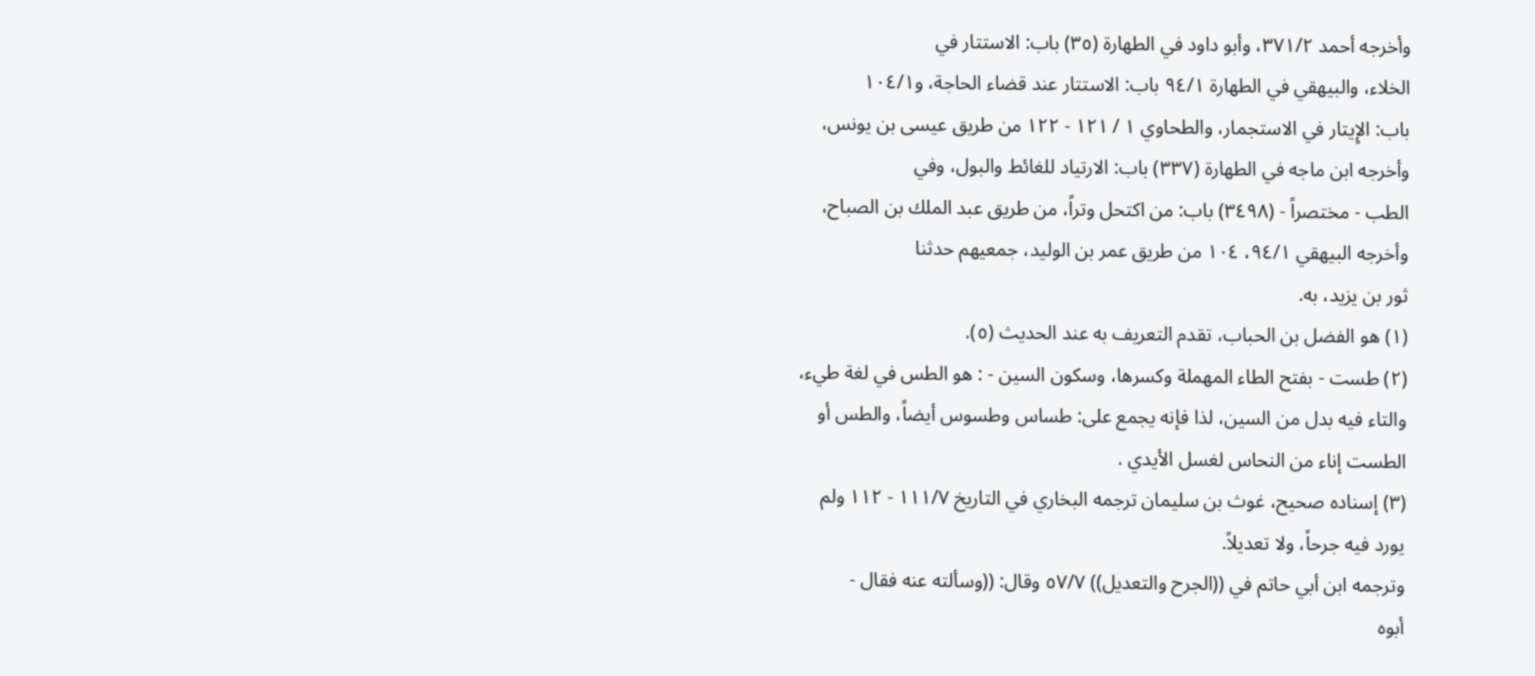وأخرجه أحمد ٣٧١/٢، وأبو داود في الطهارة (٣٥) باب: الاستتار في
الخلاء، والبيهقي في الطهارة ٩٤/١ باب: الاستتار عند قضاء الحاجة، و١٠٤/١
باب: الإِيتار في الاستجمار، والطحاوي ١ / ١٢١ - ١٢٢ من طريق عيسى بن يونس،
وأخرجه ابن ماجه في الطهارة (٣٣٧) باب: الارتياد للغائط والبول، وفي
الطب - مختصراً - (٣٤٩٨) باب: من اكتحل وتراً، من طريق عبد الملك بن الصباح،
وأخرجه البيهقي ٩٤/١، ١٠٤ من طريق عمر بن الوليد، جمعيهم حدثنا
ثور بن یزید، به.
(١) هو الفضل بن الحباب، تقدم التعريف به عند الحديث (٥).
(٢) طست - بفتح الطاء المهملة وكسرها، وسكون السين - : هو الطس في لغة طيء،
والتاء فيه بدل من السين، لذا فإنه يجمع على: طساس وطسوس أيضاً، والطس أو
الطست إناء من النحاس لغسل الأيدي .
(٣) إسناده صحيح، غوث بن سليمان ترجمه البخاري في التاريخ ١١١/٧ - ١١٢ ولم
يورد فيه جرحاً، ولا تعديلاً.
وترجمه ابن أبي حاتم في ((الجرح والتعديل)) ٥٧/٧ وقال: ((وسألته عنه فقال -
أبوه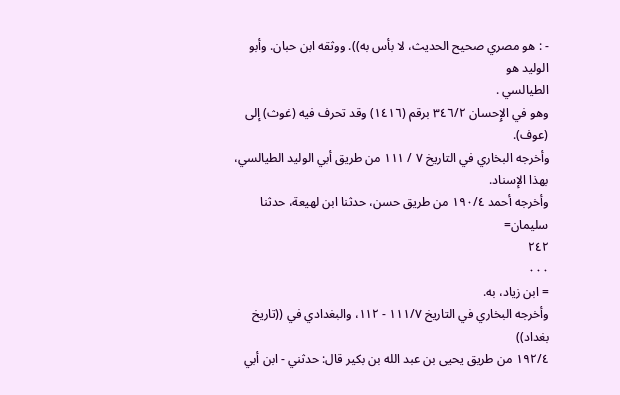- : هو مصري صحيح الحديث، لا بأس به)). ووثقه ابن حبان. وأبو الوليد هو
الطيالسي .
وهو في الإِحسان ٣٤٦/٢ برقم (١٤١٦) وقد تحرف فيه (غوث) إلى (عوف).
وأخرجه البخاري في التاريخ ٧ / ١١١ من طريق أبي الوليد الطيالسي، بهذا الإسناد.
وأخرجه أحمد ١٩٠/٤ من طريق حسن، حدثنا ابن لهيعة، حدثنا سليمان=
٢٤٢
٠٠٠
= ابن زياد، به.
وأخرجه البخاري في التاريخ ١١١/٧ - ١١٢، والبغدادي في ((تاريخ بغداد))
١٩٢/٤ من طريق يحيى بن عبد الله بن بكير قال: حدثني - ابن أبي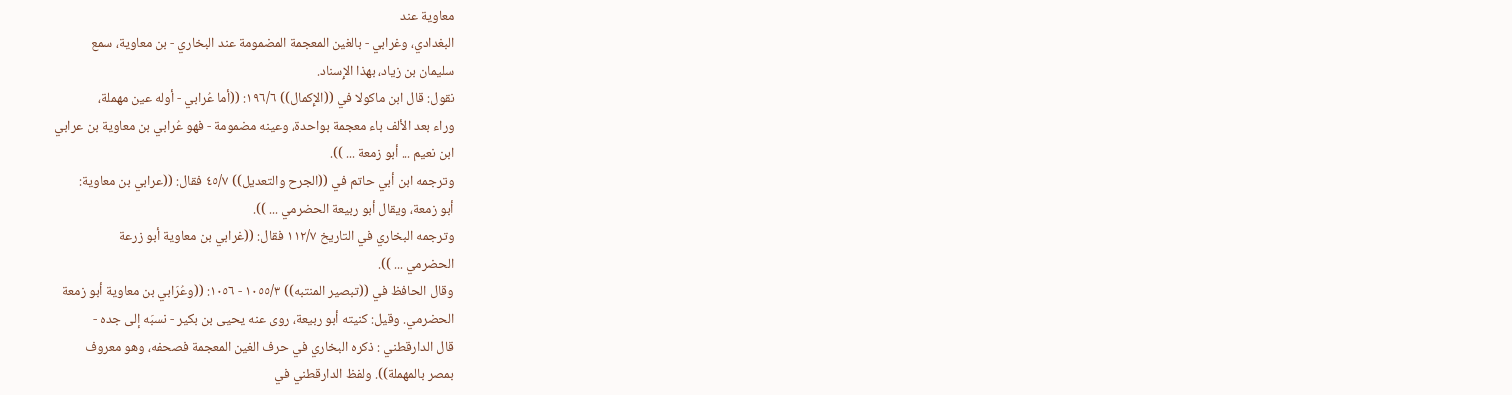معاوية عند
البغدادي، وغرابي - بالغين المعجمة المضمومة عند البخاري - بن معاوية، سمع
سلیمان بن زیاد، بهذا الإِسناد.
نقول: قال ابن ماكولا في ((الإِكمال)) ١٩٦/٦: ((أما عُرابي - أوله عين مهملة،
وراء بعد الألف باء معجمة بواحدة، وعينه مضمومة - فهو عُرابي بن معاوية بن عرابي
ابن نعيم ... أبو زمعة ... )).
وترجمه ابن أبي حاتم في ((الجرح والتعديل)) ٤٥/٧ فقال: ((عرابي بن معاوية:
أبو زمعة، ويقال أبو ربيعة الحضرمي ... )).
وترجمه البخاري في التاريخ ١١٢/٧ فقال: ((غرابي بن معاوية أبو زرعة
الحضرمي ... )).
وقال الحافظ في ((تبصير المنتبه)) ١٠٥٥/٣ - ١٠٥٦: ((وعُرَابي بن معاوية أبو زمعة
الحضرمي. وقيل: كنيته أبو ربيعة، روى عنه يحيى بن بكير - نسبَه إلى جده -
قال الدارقطني : ذكره البخاري في حرف الغين المعجمة فصحفه، وهو معروف
بمصر بالمهملة)). ولفظ الدارقطني في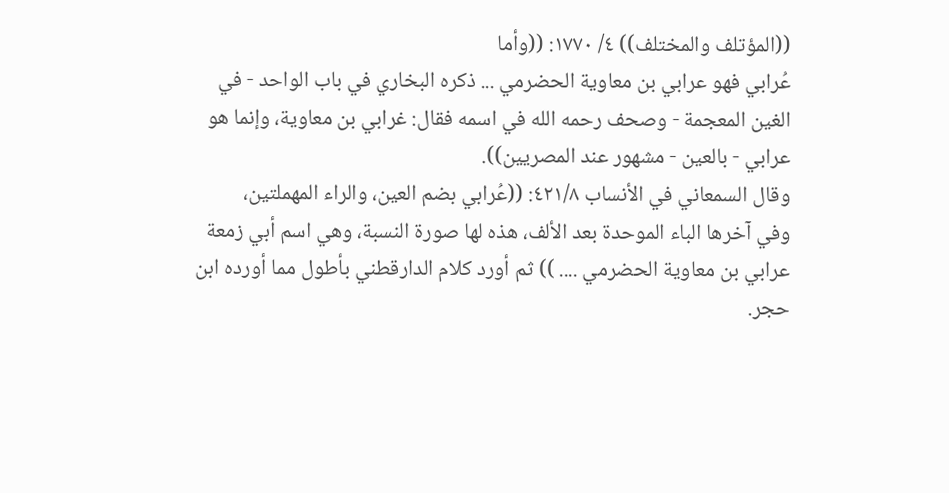((المؤتلف والمختلف)) ٤/ ١٧٧٠: ((وأما
عُرابي فهو عرابي بن معاوية الحضرمي ... ذكره البخاري في باب الواحد - في
الغين المعجمة - وصحف رحمه الله في اسمه فقال: غرابي بن معاوية، وإنما هو
عرابي - بالعين - مشهور عند المصريين)).
وقال السمعاني في الأنساب ٤٢١/٨: ((عُرابي بضم العين، والراء المهملتين،
وفي آخرها الباء الموحدة بعد الألف، هذه لها صورة النسبة، وهي اسم أبي زمعة
عرابي بن معاوية الحضرمي .... )) ثم أورد كلام الدارقطني بأطول مما أورده ابن
حجر.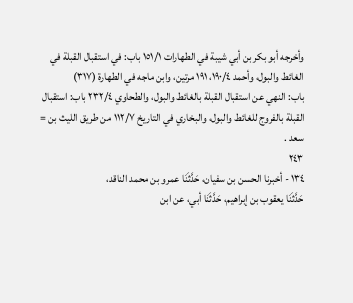وأخرجه أبو بكر بن أبي شيبة في الطهارات ١٥١/١ باب: في استقبال القبلة في
الغائط والبول، وأحمد ١٩٠/٤، ١٩١ مرتين، وابن ماجه في الطهارة (٣١٧)
باب: النهي عن استقبال القبلة بالغائط والبول، والطحاوي ٢٣٢/٤ باب: استقبال
القبلة بالفروج للغائط والبول، والبخاري في التاريخ ١١٢/٧ من طريق الليث بن =
سعد .
٢٤٣
١٣٤ - أخبرنا الحسن بن سفيان، حَدَّثَنَا عمرو بن محمد الناقد،
حَدَّثَنَا يعقوب بن إبراهيم، حَدَّثَنَا أبي، عن ابن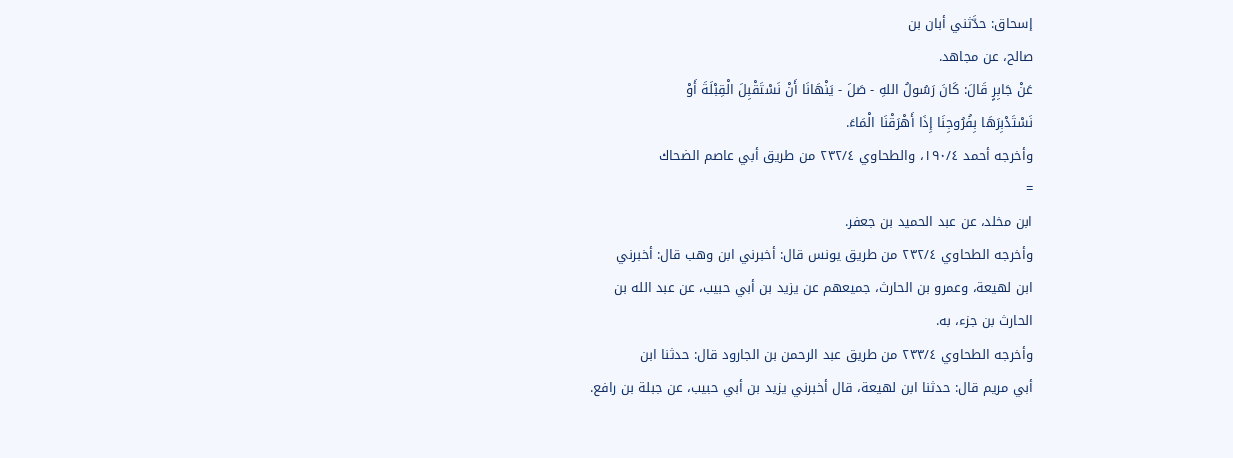إسحاق: حدَّثني أبان بن
صالح، عن مجاهد.
عَنْ جَابِرٍ قَالَ: كَانَ رَسُولُ اللهِ - صَلَ - يَنْهَانَا أَنْ نَسْتَقْبِلَ الْقِبْلَةَ أَوْ
نَسْتَدْبِرَهَا بِفُرُوجِنَا إِذَا أَهْرَقْنَا الْمَاءَ.
وأخرجه أحمد ١٩٠/٤، والطحاوي ٢٣٢/٤ من طريق أبي عاصم الضحاك
=
ابن مخلد، عن عبد الحميد بن جعفر.
وأخرجه الطحاوي ٢٣٢/٤ من طريق يونس قال: أخبرني ابن وهب قال: أخبرني
ابن لهيعة، وعمرو بن الحارث، جميعهم عن يزيد بن أبي حبيب، عن عبد الله بن
الحارث بن جزء، به.
وأخرجه الطحاوي ٢٣٣/٤ من طريق عبد الرحمن بن الجارود قال: حدثنا ابن
أبي مريم قال: حدثنا ابن لهيعة، قال أخبرني يزيد بن أبي حبيب، عن جبلة بن رافع.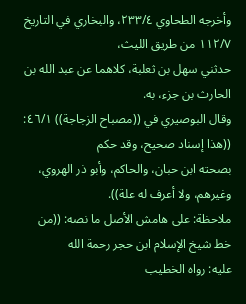وأخرجه الطحاوي ٢٣٣/٤، والبخاري في التاريخ ١١٢/٧ من طريق الليث،
حدثني سهل بن ثعلبة، كلاهما عن عبد الله بن الحارث بن جزء، به.
وقال البوصيري في ((مصباح الزجاجة)) ٤٦/١: ((هذا إسناد صحيح، وقد حكم
بصحته ابن حبان، والحاكم، وأبو ذر الهروي، وغيرهم، ولا أعرف له علة)).
ملاحظة: على هامش الأصل ما نصه: ((من خط شيخ الإسلام ابن حجر رحمة الله
عليه: رواه الخطيب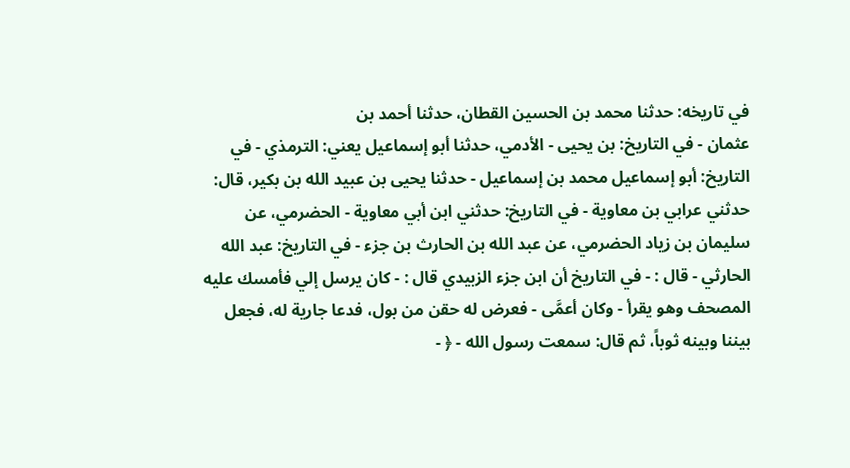في تاريخه: حدثنا محمد بن الحسين القطان، حدثنا أحمد بن
عثمان - في التاريخ: بن يحيى - الأدمي، حدثنا أبو إسماعيل يعني: الترمذي - في
التاريخ: أبو إسماعيل محمد بن إسماعيل - حدثنا يحيى بن عبيد الله بن بكير، قال:
حدثني عرابي بن معاوية - في التاريخ: حدثني ابن أبي معاوية - الحضرمي، عن
سليمان بن زياد الحضرمي، عن عبد الله بن الحارث بن جزء - في التاريخ: عبد الله
الحارثي - قال : - في التاريخ أن ابن جزء الزبيدي قال : - كان يرسل إلي فأمسك عليه
المصحف وهو يقرأ - وكان أعمَّى - فعرض له حقن من بول، فدعا جارية له، فجعل
بيننا وبينه ثوباً، ثم قال: سمعت رسول الله - ﴿ -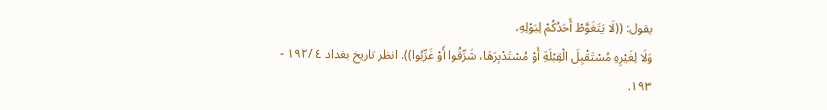يقول: ((لَا يَتَغَوَّطْ أَحَدُكُمْ لِبَوْلِهِ،
وَلَا لِغَيْرِهِ مُسْتَقْبِلَ الْقِبْلَةِ أَوْ مُسْتَدْبِرَهَا، شَرِّقُوا أَوْ غَرِّبُوا)). انظر تاريخ بغداد ٤ /١٩٢ -
١٩٣.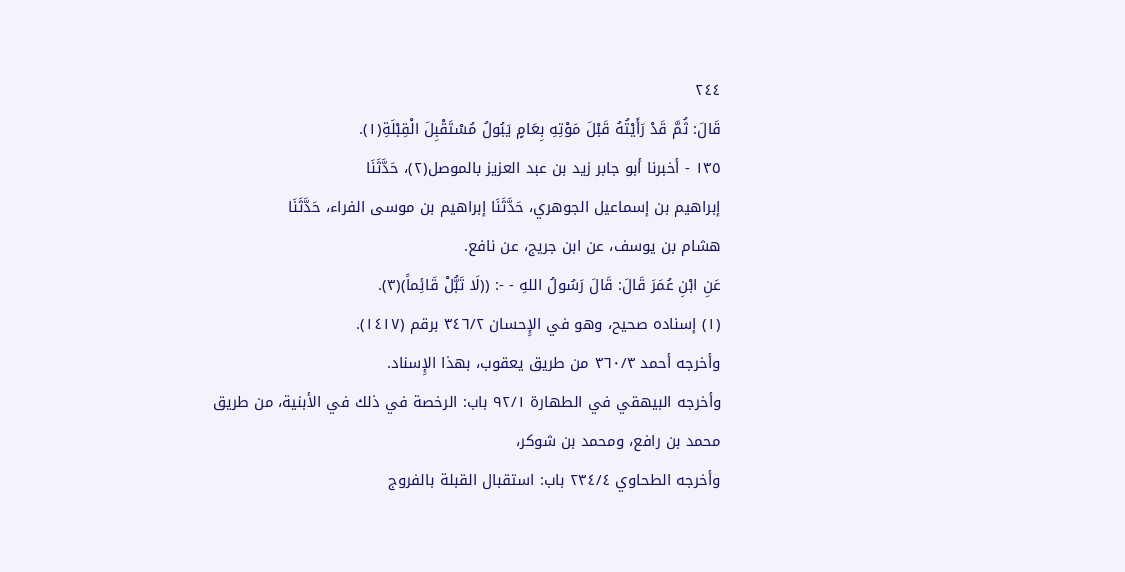٢٤٤
قَالَ: ثُمَّ قَدْ رَأَيْتُهُ قَبْلَ مَوْتِهِ بِعَامٍ يَبُولُ مُسْتَقْبِلَ الْقِبْلَةِ(١).
١٣٥ - أخبرنا أبو جابر زيد بن عبد العزيز بالموصل(٢)، حَدَّثَنَا
إبراهيم بن إسماعيل الجوهري، حَدَّثَنَا إبراهيم بن موسى الفراء، حَدَّثَنَا
هشام بن يوسف، عن ابن جريج، عن نافع.
عَنِ ابْنِ عُمَرَ قَالَ: قَالَ رَسُولُ اللهِ - -: ((لَا تَبُّلْ قَائِماً)(٣).
(١) إسناده صحيح، وهو في الإِحسان ٣٤٦/٢ برقم (١٤١٧).
وأخرجه أحمد ٣٦٠/٣ من طريق يعقوب، بهذا الإِسناد.
وأخرجه البيهقي في الطهارة ٩٢/١ باب: الرخصة في ذلك في الأبنية، من طريق
محمد بن رافع، ومحمد بن شوکر،
وأخرجه الطحاوي ٢٣٤/٤ باب: استقبال القبلة بالفروج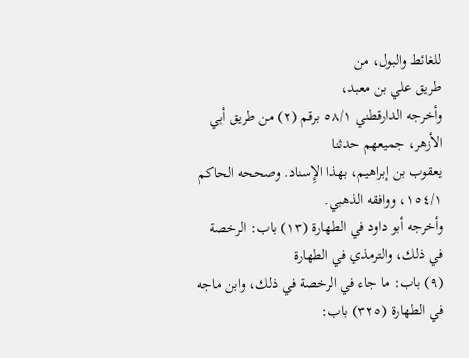للغائط والبول، من
طريق علي بن معبد،
وأخرجه الدارقطني ٥٨/١ برقم (٢) من طريق أبي الأزهر، جميعهم حدثنا
يعقوب بن إبراهيم، بهذا الإِسناد. وصححه الحاكم ١٥٤/١، ووافقه الذهبي.
وأخرجه أبو داود في الطهارة (١٣) باب: الرخصة في ذلك، والترمذي في الطهارة
(٩) باب: ما جاء في الرخصة في ذلك، وابن ماجه في الطهارة (٣٢٥) باب: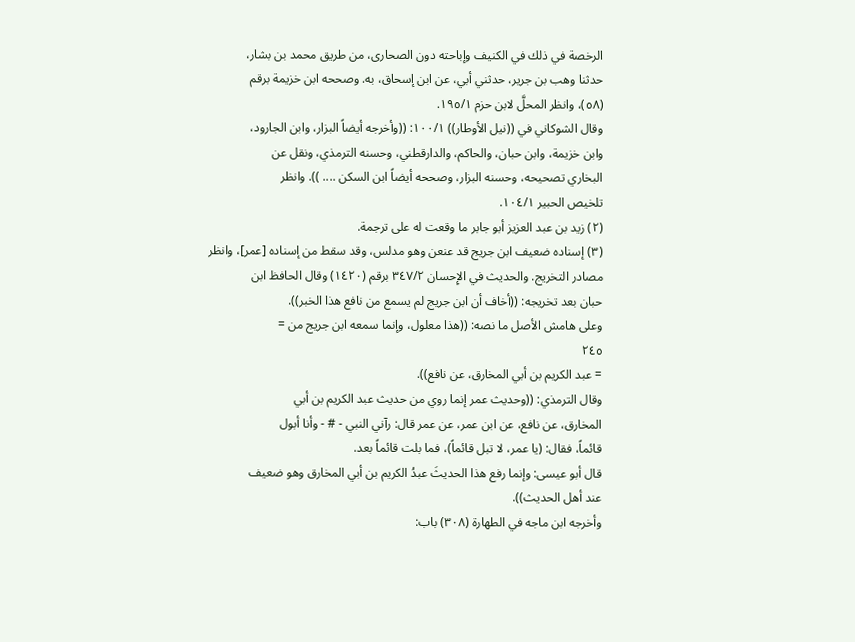الرخصة في ذلك في الكنيف وإباحته دون الصحارى، من طريق محمد بن بشار،
حدثنا وهب بن جرير، حدثني أبي، عن ابن إسحاق، به. وصححه ابن خزيمة برقم
(٥٨)، وانظر المحلَّ لابن حزم ١٩٥/١.
وقال الشوكاني في ((نيل الأوطار)) ١٠٠/١: ((وأخرجه أيضاً البزار، وابن الجارود،
وابن خزيمة، وابن حبان، والحاكم، والدارقطني، وحسنه الترمذي، ونقل عن
البخاري تصحيحه، وحسنه البزار، وصححه أيضاً ابن السكن .... )). وانظر
تلخيص الحبير ١٠٤/١.
(٢) زيد بن عبد العزيز أبو جابر ما وقعت له على ترجمة.
(٣) إسناده ضعيف ابن جريج قد عنعن وهو مدلس، وقد سقط من إسناده [عمر]، وانظر
مصادر التخريج. والحديث في الإِحسان ٣٤٧/٢ برقم (١٤٢٠) وقال الحافظ ابن
حبان بعد تخريجه: ((أخاف أن ابن جريج لم يسمع من نافع هذا الخبر)).
وعلى هامش الأصل ما نصه: ((هذا معلول، وإنما سمعه ابن جريج من =
٢٤٥
= عبد الكريم بن أبي المخارق، عن نافع)).
وقال الترمذي: ((وحديث عمر إنما روي من حديث عبد الكريم بن أبي
المخارق، عن نافع، عن ابن عمر، عن عمر قال: رآني النبي - # - وأنا أبول
قائماً، فقال: (يا عمر، لا تبل قائماً)، فما بلت قائماً بعد.
قال أبو عيسى: وإنما رفع هذا الحديثَ عبدُ الكريم بن أبي المخارق وهو ضعيف
عند أهل الحديث)).
وأخرجه ابن ماجه في الطهارة (٣٠٨) باب: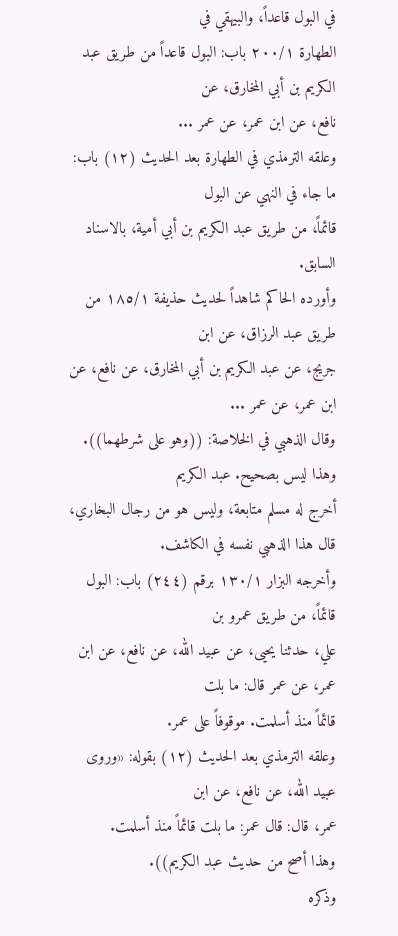في البول قاعداً، والبيهقي في
الطهارة ٢٠٠/١ باب: البول قاعداً من طريق عبد الكريم بن أبي المخارق، عن
نافع، عن ابن عمر، عن عمر ...
وعلقه الترمذي في الطهارة بعد الحديث (١٢) باب: ما جاء في النهي عن البول
قائماً، من طريق عبد الكريم بن أبي أمية، بالاسناد السابق.
وأورده الحاكم شاهداً لحديث حذيفة ١٨٥/١ من طريق عبد الرزاق، عن ابن
جريج، عن عبد الكريم بن أبي المخارق، عن نافع، عن ابن عمر، عن عمر ...
وقال الذهبي في الخلاصة: ((وهو على شرطهما)). وهذا ليس بصحيح. عبد الكريم
أخرج له مسلم متابعة، وليس هو من رجال البخاري، قال هذا الذهبي نفسه في الكاشف.
وأخرجه البزار ١٣٠/١ برقم (٢٤٤) باب: البول قائماً، من طريق عمرو بن
علي، حدثنا يحيى، عن عبيد الله، عن نافع، عن ابن عمر، عن عمر قال: ما بلت
قائماً منذ أسلمت. موقوفاً على عمر.
وعلقه الترمذي بعد الحديث (١٢) بقوله: «وروى عبيد الله، عن نافع، عن ابن
عمر، قال: قال عمر: ما بلت قائماً منذ أسلمت.
وهذا أصح من حديث عبد الكريم)).
وذكره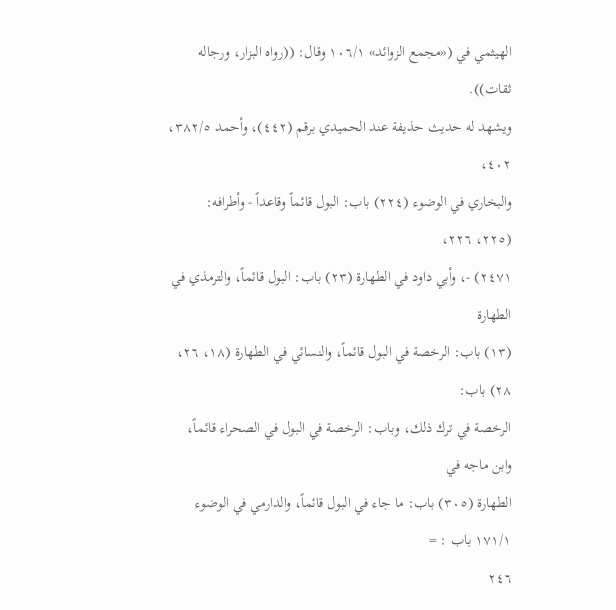الهيثمي في («مجمع الزوائد» ١٠٦/١ وقال: ((رواه البزار، ورجاله ثقات)).
ويشهد له حديث حذيفة عند الحميدي برقم (٤٤٢)، وأحمد ٣٨٢/٥، ٤٠٢،
والبخاري في الوضوء (٢٢٤) باب: البول قائماً وقاعداً - وأطرافه: (٢٢٥، ٢٢٦،
٢٤٧١) -، وأبي داود في الطهارة (٢٣) باب: البول قائماً، والترمذي في الطهارة
(١٣) باب: الرخصة في البول قائماً، والنسائي في الطهارة (١٨، ٢٦، ٢٨) باب:
الرخصة في ترك ذلك، وباب: الرخصة في البول في الصحراء قائماً، وابن ماجه في
الطهارة (٣٠٥) باب: ما جاء في البول قائماً، والدارمي في الوضوء ١٧١/١ باب : =
٢٤٦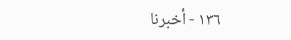١٣٦ - أخبرنا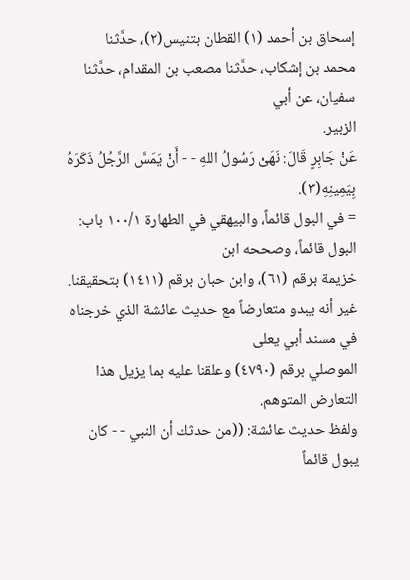إسحاق بن أحمد (١) القطان بتنيس(٢)، حدَّثنا
محمد بن إشكاب، حدَّثنا مصعب بن المقدام، حدَّثنا سفيان، عن أبي
الزبير.
عَنْ جَابِرٍ قَالَ: نَهَىْ رَسُولُ اللهِ - - أَنْ يَمَسَّ الرَّجُلُ ذَكَرَهُ
بِيَمِينِهِ(٣).
= في البول قائماً، والبيهقي في الطهارة ١٠٠/١ باب: البول قائماً، وصححه ابن
خزيمة برقم (٦١)، وابن حبان برقم (١٤١١) بتحقيقنا.
غير أنه يبدو متعارضاً مع حديث عائشة الذي خرجناه في مسند أبي يعلى
الموصلي برقم (٤٧٩٠) وعلقنا عليه بما يزيل هذا التعارض المتوهم.
ولفظ حديث عائشة: ((من حدثك أن النبي - - كان يبول قائماً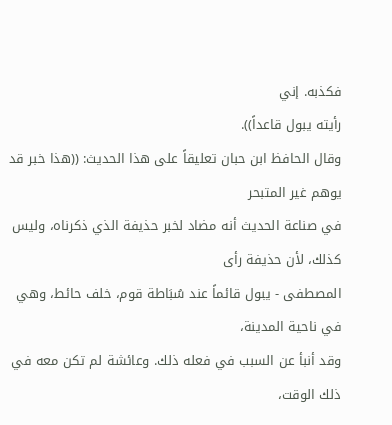فكذبه. إني
رأيته يبول قاعداً)).
وقال الحافظ ابن حبان تعليقاً على هذا الحديث: ((هذا خبر قد يوهم غير المتبحر
في صناعة الحديث أنه مضاد لخبر حذيفة الذي ذكرناه، وليس كذلك، لأن حذيفة رأى
المصطفى - يبول قائماً عند سُبَاطة قوم، خلف حائط، وهي في ناحية المدينة،
وقد أنبأ عن السبب في فعله ذلك. وعائشة لم تكن معه في ذلك الوقت،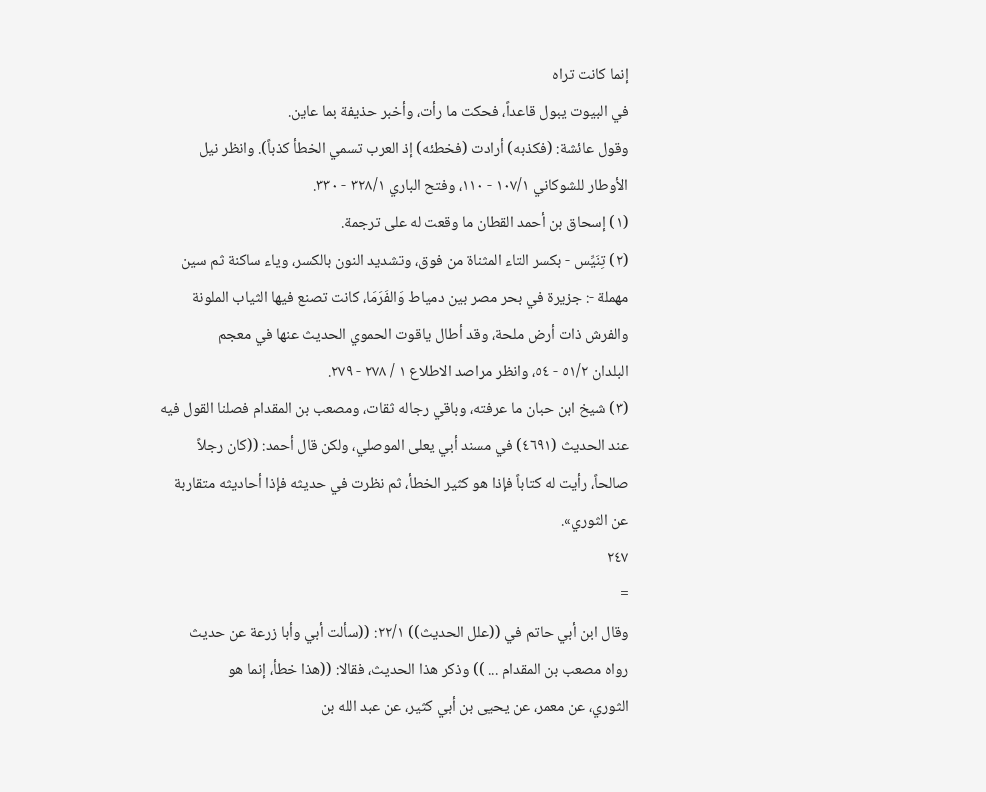إنما كانت تراه
في البيوت يبول قاعداً، فحكت ما رأت، وأخبر حذيفة بما عاين.
وقول عائشة: (فكذبه) أرادت (فخطئه) إذ العرب تسمي الخطأ كذباً). وانظر نيل
الأوطار للشوكاني ١٠٧/١ - ١١٠، وفتح الباري ٣٢٨/١ - ٣٣٠.
(١) إسحاق بن أحمد القطان ما وقعت له على ترجمة.
(٢) تِنَيِّس - بكسر التاء المثناة من فوق، وتشديد النون بالكسر، وياء ساكنة ثم سين
مهملة -: جزيرة في بحر مصر بين دمياط وَالفَرَمَا، كانت تصنع فيها الثياب الملونة
والفرش ذات أرض ملحة، وقد أطال ياقوت الحموي الحديث عنها في معجم
البلدان ٥١/٢ - ٥٤، وانظر مراصد الاطلاع ١ / ٢٧٨ - ٢٧٩.
(٣) شيخ ابن حبان ما عرفته، وباقي رجاله ثقات، ومصعب بن المقدام فصلنا القول فيه
عند الحديث (٤٦٩١) في مسند أبي يعلى الموصلي، ولكن قال أحمد: ((كان رجلاً
صالحاً، رأيت له كتاباً فإذا هو كثير الخطأ، ثم نظرت في حديثه فإذا أحاديثه متقاربة
عن الثوري».
٢٤٧
=
وقال ابن أبي حاتم في ((علل الحديث)) ٢٢/١: ((سألت أبي وأبا زرعة عن حديث
رواه مصعب بن المقدام ... )) وذكر هذا الحديث، فقالا: ((هذا خطأ، إنما هو
الثوري، عن معمر، عن يحيى بن أبي كثير، عن عبد الله بن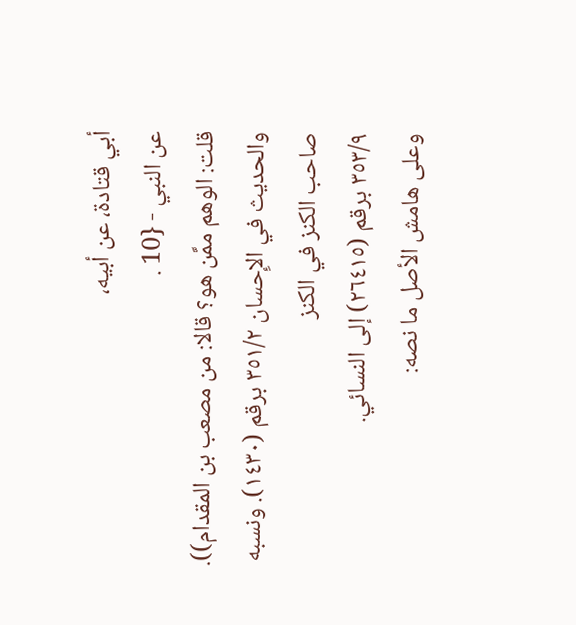أبي قتادة، عن أبيه،
عن النبي - {10 .
قلت: الوهم ممَّن هو؟ قالا: من مصعب بن المقدام)).
والحديث في الإِحسان ٣٥١/٢ برقم (١٤٣٠). ونسبه صاحب الكنز في الكنز
٣٥٣/٩ برقم (٢٦٤١٥) إلى النسائي.
وعلى هامش الأصل ما نصه: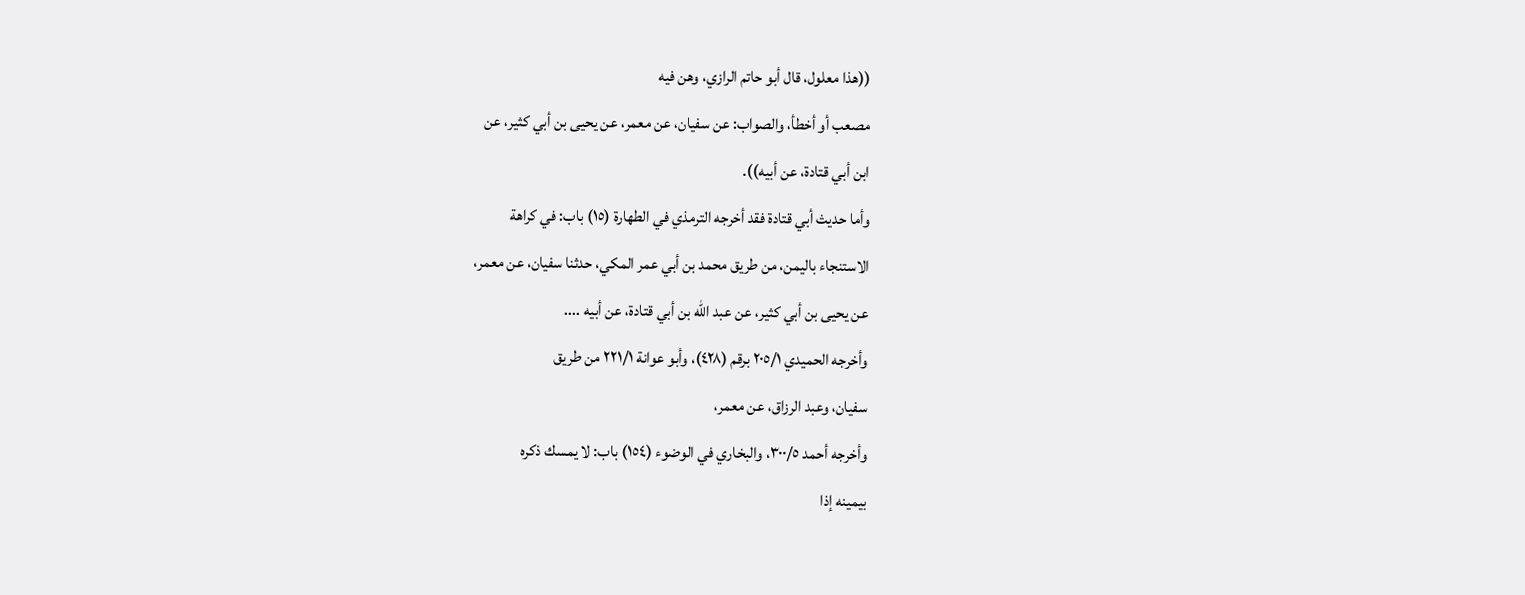((هذا معلول، قال أبو حاتم الرازي، وهن فيه
مصعب أو أخطأ، والصواب: عن سفيان، عن معمر، عن يحيى بن أبي كثير، عن
ابن أبي قتادة، عن أبيه)).
وأما حديث أبي قتادة فقد أخرجه الترمذي في الطهارة (١٥) باب: في كراهة
الاستنجاء باليمن، من طريق محمد بن أبي عمر المكي، حدثنا سفيان، عن معمر،
عن يحيى بن أبي كثير، عن عبد الله بن أبي قتادة، عن أبيه ....
وأخرجه الحميدي ٢٠٥/١ برقم (٤٢٨)، وأبو عوانة ٢٢١/١ من طريق
سفيان، وعبد الرزاق، عن معمر،
وأخرجه أحمد ٣٠٠/٥، والبخاري في الوضوء (١٥٤) باب: لا يمسك ذكره
بيمينه إذا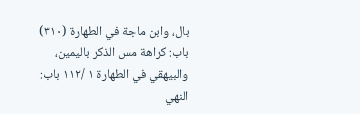بال، وابن ماجة في الطهارة (٣١٠) باب: كراهة مس الذكر باليمين،
والبيهقي في الطهارة ١ /١١٢ باب: النهي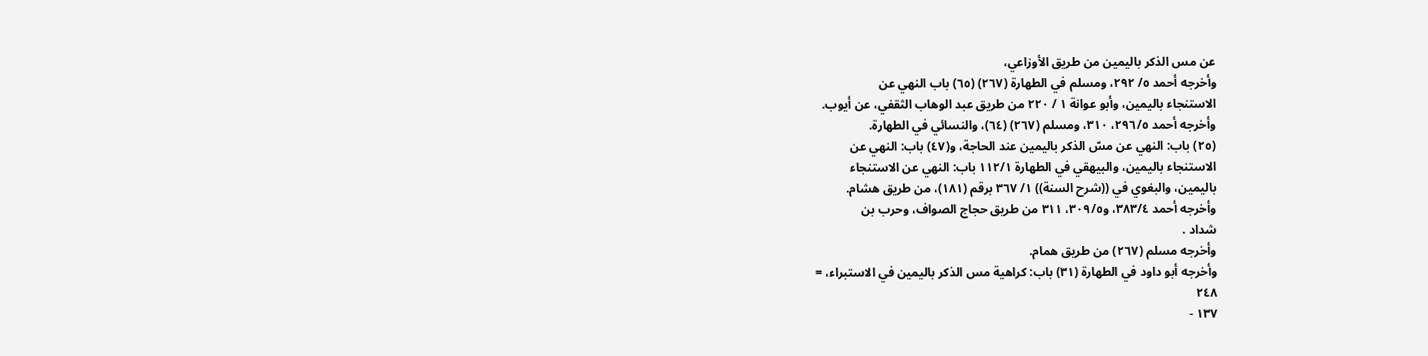عن مس الذكر باليمين من طريق الأوزاعي،
وأخرجه أحمد ٥/ ٢٩٢، ومسلم في الطهارة (٢٦٧) (٦٥) باب النهي عن
الاستنجاء باليمين، وأبو عوانة ١ / ٢٢٠ من طريق عبد الوهاب الثقفي، عن أيوب.
وأخرجه أحمد ٢٩٦/٥، ٣١٠، ومسلم (٢٦٧) (٦٤)، والنسائي في الطهارة.
(٢٥) باب: النهي عن مسّ الذكر باليمين عند الحاجة، و(٤٧) باب: النهي عن
الاستنجاء باليمين، والبيهقي في الطهارة ١١٢/١ باب: النهي عن الاستنجاء
باليمين، والبغوي في ((شرح السنة)) ١/ ٣٦٧ برقم (١٨١)، من طريق هشام.
وأخرجه أحمد ٣٨٣/٤، و٣٠٩/٥، ٣١١ من طريق حجاج الصواف، وحرب بن
شداد .
وأخرجه مسلم (٢٦٧) من طريق همام.
وأخرجه أبو داود في الطهارة (٣١) باب: كراهية مس الذكر باليمين في الاستبراء، =
٢٤٨
١٣٧ -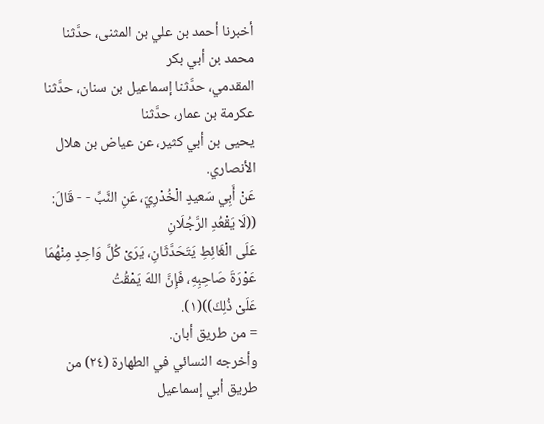أخبرنا أحمد بن علي بن المثنى، حدَّثنا محمد بن أبي بكر
المقدمي، حدَّثنا إسماعيل بن سنان، حدَّثنا عكرمة بن عمار، حدَّثنا
يحيى بن أبي كثير، عن عياض بن هلال الأنصاري.
عَنْ أَبِي سَعيدٍ الْخُدْرِيّ، عَنِ النَّبِّ - - قَالَ: ((لَا يَقْعُدِ الرَّجُلَانِ
عَلَى الْغَائِطِ يَتَحَدَّثَانِ، يَرَىْ كُلَّ وَاحِدٍ مِنْهُمَا عَوْرَةَ صَاحِبِهِ، فَإِنَّ اللهَ يَمْقُتُ
عَلَىْ ذُلِكَ))(١).
= من طريق أبان.
وأخرجه النسائي في الطهارة (٢٤) من طريق أبي إسماعيل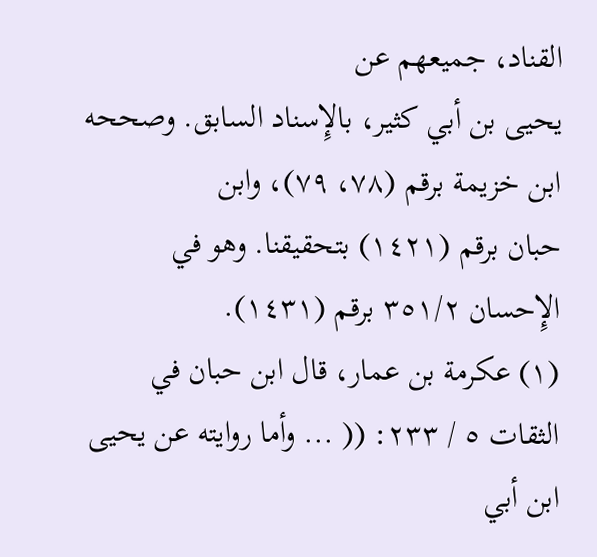القناد، جميعهم عن
يحيى بن أبي كثير، بالإِسناد السابق. وصححه ابن خزيمة برقم (٧٨، ٧٩)، وابن
حبان برقم (١٤٢١) بتحقيقنا. وهو في الإِحسان ٣٥١/٢ برقم (١٤٣١).
(١) عكرمة بن عمار، قال ابن حبان في الثقات ٥ / ٢٣٣: (( ... وأما روايته عن يحيى
ابن أبي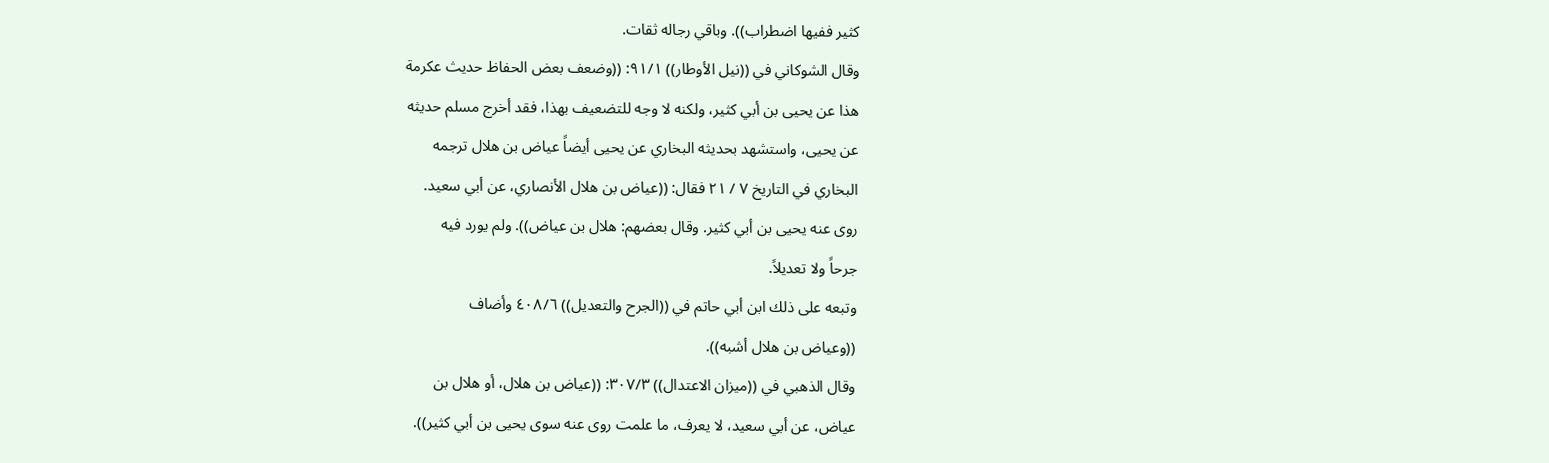كثير ففيها اضطراب)). وباقي رجاله ثقات.
وقال الشوكاني في ((نيل الأوطار)) ٩١/١: ((وضعف بعض الحفاظ حديث عكرمة
هذا عن يحيى بن أبي كثير، ولكنه لا وجه للتضعيف بهذا، فقد أخرج مسلم حديثه
عن يحيى، واستشهد بحديثه البخاري عن يحيى أيضاً عياض بن هلال ترجمه
البخاري في التاريخ ٧ / ٢١ فقال: ((عياض بن هلال الأنصاري، عن أبي سعيد.
روى عنه يحيى بن أبي كثير. وقال بعضهم: هلال بن عياض)). ولم يورد فيه
جرحاً ولا تعديلاً.
وتبعه على ذلك ابن أبي حاتم في ((الجرح والتعديل)) ٤٠٨/٦ وأضاف
((وعياض بن هلال أشبه)).
وقال الذهبي في ((ميزان الاعتدال)) ٣٠٧/٣: ((عياض بن هلال، أو هلال بن
عیاض، عن أبي سعيد، لا يعرف، ما علمت روی عنه سوى يحيى بن أبي كثير)).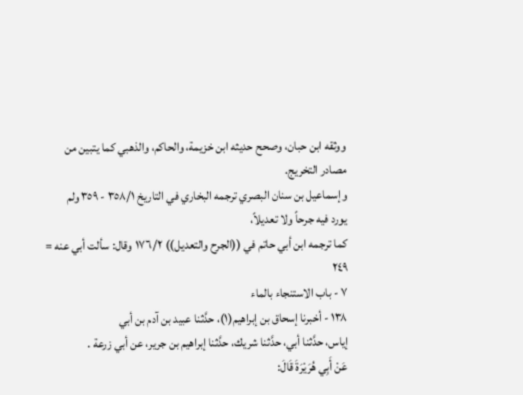ووثقه ابن حبان، وصحح حديثه ابن خزيمة، والحاكم، والذهبي كما يتبين من
مصادر التخريج.
وإسماعيل بن سنان البصري ترجمه البخاري في التاريخ ٣٥٨/١ - ٣٥٩ ولم
یورد فيه جرحاً ولا تعدیلاً،
كما ترجمه ابن أبي حاتم في ((الجرح والتعديل)) ١٧٦/٢ وقال: سألت أبي عنه =
٢٤٩
٧ - باب الاستنجاء بالماء
١٣٨ - أخبرنا إسحاق بن إبراهيم(١)، حدَّثنا عبيد بن آدم بن أبي
إياس، حدَّثنا أبي، حدَّثنا شريك، حدَّثنا إبراهيم بن جرير، عن أبي زرعة .
عَنْ أَبِي هُرَيْرَةَ قَالَ: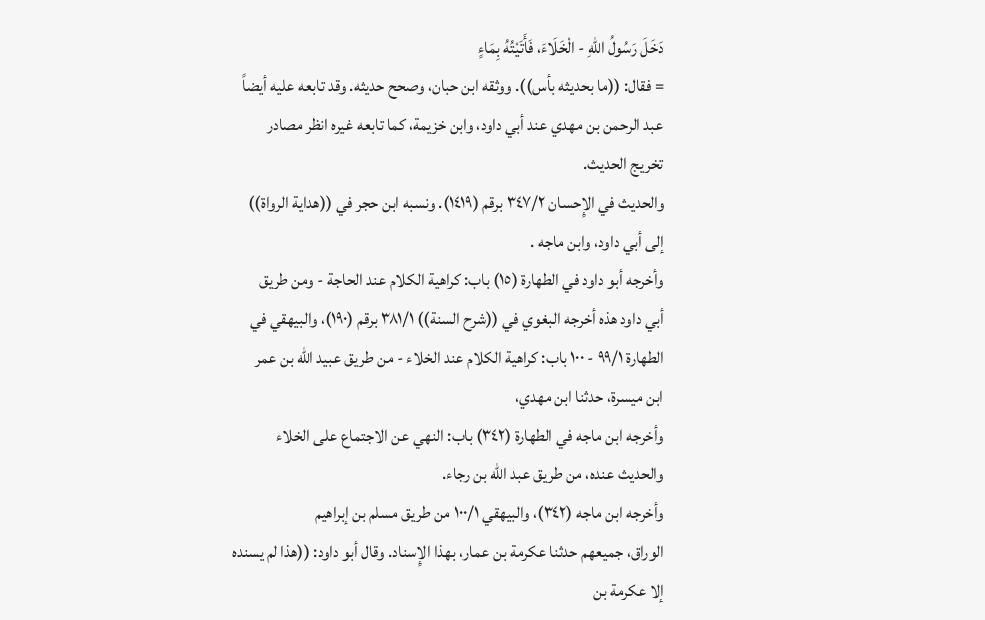دَخَلَ رَسُولُ اللهِ - الْخَلَاءَ، فَأَتَيْتُهُ بِمَاءٍ
= فقال: ((ما بحديثه بأس)). ووثقه ابن حبان، وصحح حديثه. وقد تابعه عليه أيضاً
عبد الرحمن بن مهدي عند أبي داود، وابن خزيمة، كما تابعه غيره انظر مصادر
تخريج الحديث.
والحديث في الإِحسان ٣٤٧/٢ برقم (١٤١٩). ونسبه ابن حجر في ((هداية الرواة))
إلى أبي داود، وابن ماجه .
وأخرجه أبو داود في الطهارة (١٥) باب: كراهية الكلام عند الحاجة - ومن طريق
أبي داود هذه أخرجه البغوي في ((شرح السنة)) ٣٨١/١ برقم (١٩٠)، والبيهقي في
الطهارة ٩٩/١ - ١٠٠ باب: كراهية الكلام عند الخلاء - من طريق عبيد الله بن عمر
ابن ميسرة، حدثنا ابن مهدي،
وأخرجه ابن ماجه في الطهارة (٣٤٢) باب: النهي عن الاجتماع على الخلاء
والحديث عنده، من طريق عبد الله بن رجاء.
وأخرجه ابن ماجه (٣٤٢)، والبيهقي ١٠٠/١ من طريق مسلم بن إبراهيم
الوراق، جميعهم حدثنا عكرمة بن عمار، بهذا الإِسناد. وقال أبو داود: ((هذا لم يسنده
إلا عكرمة بن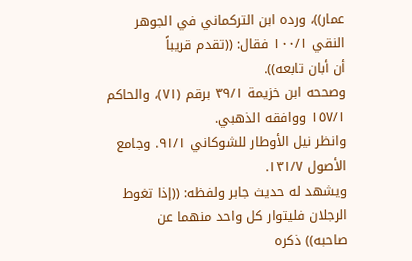عمار))، ورده ابن التركماني في الجوهر النقي ١٠٠/١ فقال: ((تقدم قريباً
أن أبان تابعه)).
وصححه ابن خزيمة ٣٩/١ برقم (٧١)، والحاكم ١٥٧/١ ووافقه الذهبي.
وانظر نيل الأوطار للشوكاني ٩١/١. وجامع الأصول ١٣١/٧.
ويشهد له حديث جابر ولفظه: ((إذا تغوط الرجلان فليتوار كل واحد منهما عن
صاحبه)) ذكره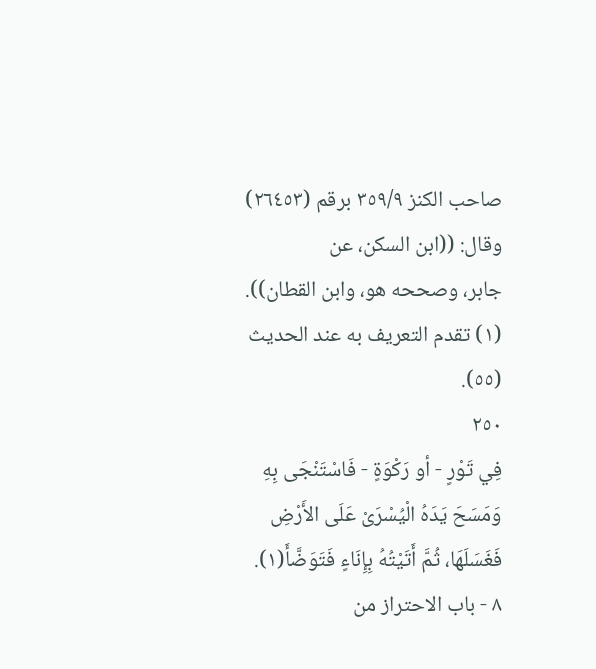صاحب الكنز ٣٥٩/٩ برقم (٢٦٤٥٣) وقال: ((ابن السكن، عن
جابر، وصححه هو، وابن القطان)).
(١) تقدم التعريف به عند الحديث (٥٥).
٢٥٠
فِي تَوْرٍ - أو رَكْوَةٍ - فَاسْتَنْجَى بِهِ وَمَسَحَ يَدَهُ الْيُسْرَىْ عَلَى الأَرْضِ
فَغَسَلَهَا، ثُمَّ أَتَيْتُهُ بِإِنَاءٍ فَتَوَضَّأَ(١).
٨ - باب الاحتراز من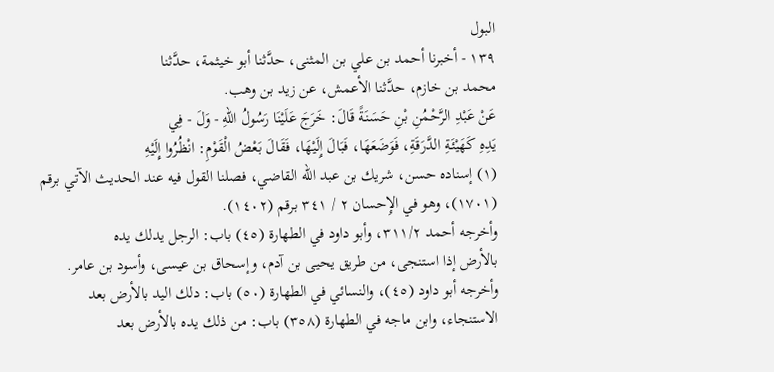البول
١٣٩ - أخبرنا أحمد بن علي بن المثنى، حدَّثنا أبو خيثمة، حدَّثنا
محمد بن خازم، حدَّثنا الأعمش، عن زيد بن وهب.
عَنْ عَبْدِ الرَّحْمُنِ بْنِ حَسَنَةً قَالَ: خَرَجَ عَلَيْنَا رَسُولُ اللهِ - وَلَ - فِي
يَدِهِ كَهَيْئَةِ الدَّرَقَةِ، فَوَضَعَهَا، فَبَالَ إِلَيْهَا، فَقَالَ بَعْضُ الْقَوْمِ: انْظُرُوا إِلَيْهِ
(١) إسناده حسن، شريك بن عبد الله القاضي، فصلنا القول فيه عند الحديث الآتي برقم
(١٧٠١)، وهو في الإِحسان ٢ / ٣٤١ برقم (١٤٠٢).
وأخرجه أحمد ٣١١/٢، وأبو داود في الطهارة (٤٥) باب: الرجل يدلك يده
بالأرض إذا استنجى، من طريق يحيى بن آدم، وإسحاق بن عيسى، وأسود بن عامر.
وأخرجه أبو داود (٤٥)، والنسائي في الطهارة (٥٠) باب: دلك اليد بالأرض بعد
الاستنجاء، وابن ماجه في الطهارة (٣٥٨) باب: من ذلك يده بالأرض بعد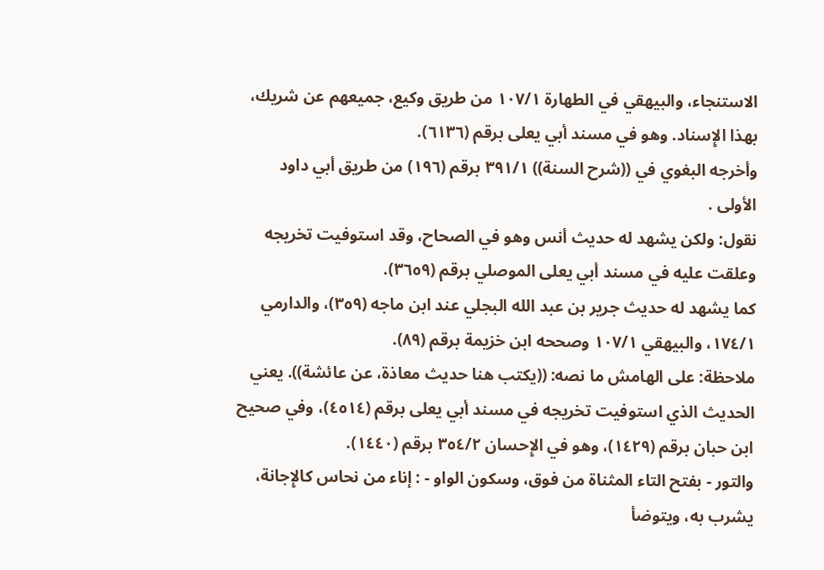الاستنجاء، والبيهقي في الطهارة ١٠٧/١ من طريق وكيع، جميعهم عن شريك،
بهذا الإِسناد. وهو في مسند أبي يعلى برقم (٦١٣٦).
وأخرجه البغوي في ((شرح السنة)) ٣٩١/١ برقم (١٩٦) من طريق أبي داود
الأولى .
نقول: ولكن يشهد له حديث أنس وهو في الصحاح، وقد استوفيت تخريجه
وعلقت عليه في مسند أبي يعلى الموصلي برقم (٣٦٥٩).
كما يشهد له حديث جرير بن عبد الله البجلي عند ابن ماجه (٣٥٩)، والدارمي
١٧٤/١، والبيهقي ١٠٧/١ وصححه ابن خزيمة برقم (٨٩).
ملاحظة: على الهامش ما نصه: ((يكتب هنا حديث معاذة، عن عائشة)). يعني
الحديث الذي استوفيت تخريجه في مسند أبي يعلى برقم (٤٥١٤)، وفي صحيح
ابن حبان برقم (١٤٢٩)، وهو في الإِحسان ٣٥٤/٢ برقم (١٤٤٠).
والتور - بفتح التاء المثناة من فوق، وسكون الواو - : إناء من نحاس كالإِجانة،
یشرب به، ويتوضأ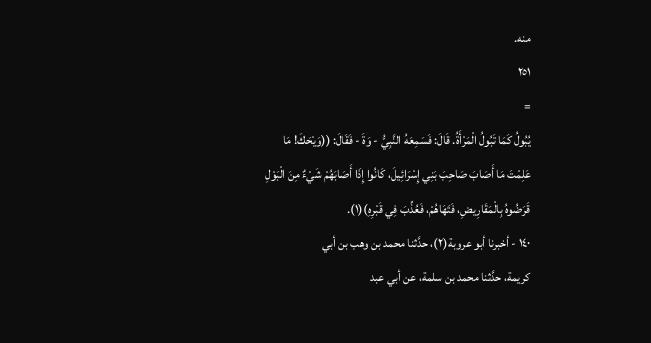منه.
٢٥١
=
يُبُولُ كَمَا تَبُولُ الْمَرْأَةُ. قَالَ: فَسَمِعَهُ النَّبِيُّ - وَةَ - فَقَالَ: ((وَيْحَكَ! مَا
عَلِمْتَ مَا أَصَابَ صَاحِبَ بَنِي إِسْرَائِيلَ، كَانُوا إِذَا أَصَابَهُمْ شَيْءٌ مِنَ الْبَوْلِ
قَرَضُوهُ بِالْمَقَارِيضِ، فَتَهَاهُمْ، فَعُذِّبَ فِي قَبْرِهِ)(١).
١٤٠ - أخبرنا أبو عروبة(٢)، حدَّثنا محمد بن وهب بن أبي
كريمة، حدَّثنا محمد بن سلمة، عن أبي عبد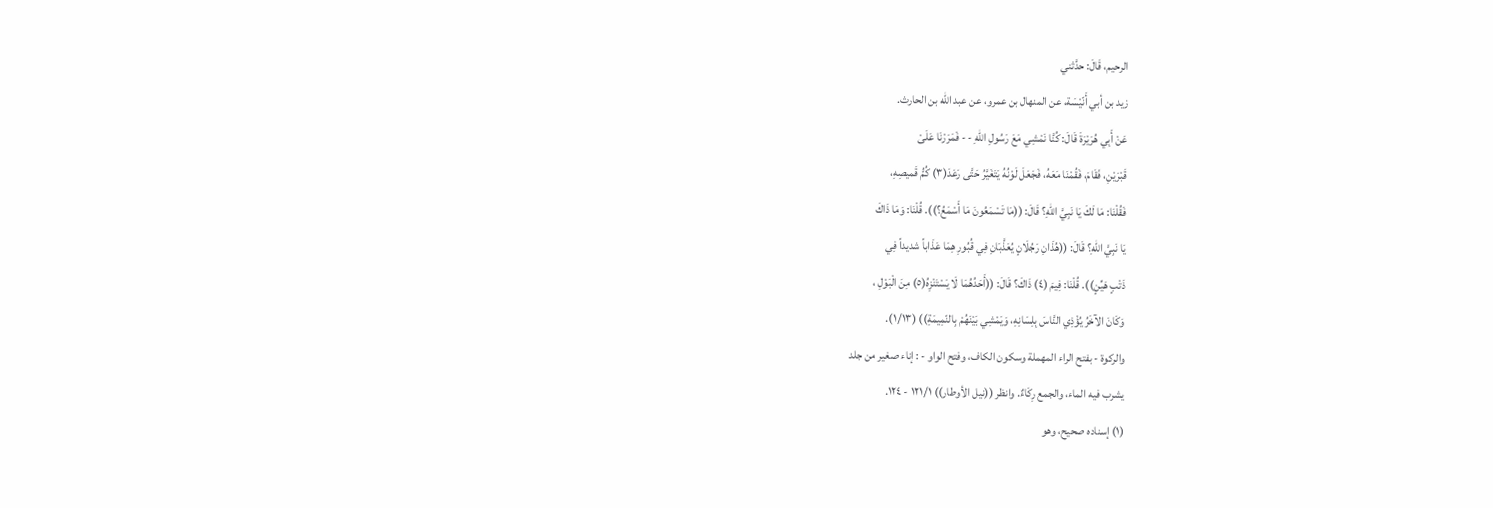الرحيم، قَالَ: حدَّثني
زيد بن أبي أَنّيْسَة، عن المنهال بن عمرو، عن عبد الله بن الحارث.
عَنْ أَبِي هُرَيْرَةَ قَالَ: كُنَّا نَمْشِي مَعَ رَسُولِ اللهِ - - فَمَرَرْنَا عَلَىْ
قَبْرَيْنِ، فَقَامَ، فَقُمْنَا مَعَهُ، فَجَعَلَ لَوْنُهُ يَتَغَيَّرُ حَتَّى رَعَدَ(٣) كُمُّ قَميصِهِ،
فَقُلْنَا: مَا لَكَ يَا نَبِيَّ اللهِ؟ قَالَ: ((مَا تَسْمَعُونَ مَا أَسْمَعُ؟)). قُلْنَا: وَمَا ذَاكَ
يَا نَبِيَّ اللهِ؟ قَالَ: ((هُذَانِ رَجُلَانٍ يُعَذَّبَانِ فِي قُبُورِ هِمَا عَذَاباً شديداً فِي
ذَتْبٍ هَيِّنٍ)). قُلْنَا: فِيمَ (٤) ذَاكَ؟ قَالَ: ((أَحَدُهُمَا لَا يَسْتَنْزِهُ(٥) مِنَ الْبَوْلِ ،
وَكَانَ الآخَرُ يُؤْذِي النَّاسَ بِلِسَانِهِ، وَيَمْشِي بَيْنَهُمْ بِالنّمِيمَةِ)) (١/١٣).
والركوة - بفتح الراء المهملة وسكون الكاف، وفتح الواو - : إناء صغير من جلد
يشرب فيه الماء، والجمع رِكَاءٌ. وانظر ((نيل الأوطار)) ١٢١/١ - ١٢٤.
(١) إسناده صحيح، وهو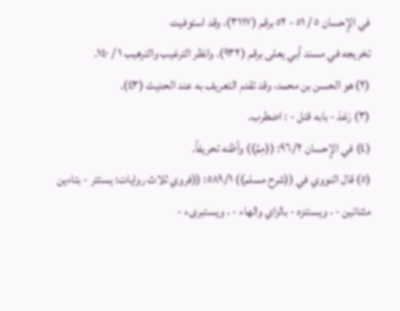في الإِحسان ٥ / ٥١ - ٥٢ برقم (٣١١٧)، وقد استوفيت
تخريجه في مسند أبي يعلى برقم (٩٣٢). وانظر الترغيب والترهيب ١ / ١٤٠.
(٢) هو الحسن بن محمد، وقد تقدم التعريف به عند الحديث (٤٣).
(٣) رَعَدَ - بابه قتل - : اضطرب.
(٤) في الإِحسان ٩٦/٢: ((مِمَّ)) وأظنه تحريفاً.
(٥) قال النووي في ((شرح مسلم)) ٥٨٩/١: ((فروي ثلاث روايات: يستتر - بتاءين
مثناتين - ، ويستنزه - بالزاي والهاء - ، ويستبرىء -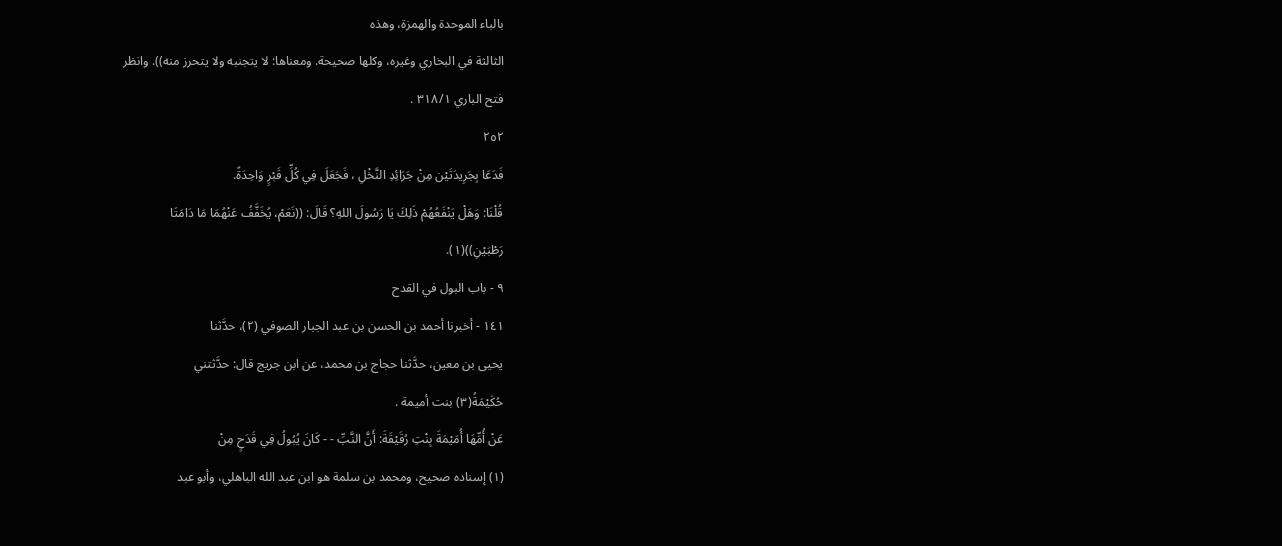بالباء الموحدة والهمزة، وهذه
الثالثة في البخاري وغيره، وكلها صحيحة. ومعناها: لا يتجنبه ولا يتحرز منه)). وانظر
فتح الباري ٣١٨/١ .
٢٥٢
فَدَعَا بِجَرِيدَتَيْن مِنْ جَرَائِدِ النَّخْلِ ، فَجَعَلَ فِي كُلِّ قَبْرٍ وَاحِدَةً.
قُلْنَا: وَهَلْ يَنْفَعُهُمْ ذَلِكَ يَا رَسُولَ اللهِ؟ قَالَ: ((نَعَمْ، يُخَفَّفُ عَنْهُمَا مَا دَامَتَا
رَطْبَيْنِ))(١).
٩ - باب البول في القدح
١٤١ - أخبرنا أحمد بن الحسن بن عبد الجبار الصوفي (٢)، حدَّثنا
يحيى بن معين، حدَّثنا حجاج بن محمد، عن ابن جريج قال: حدَّثتني
حُكَيْمَةُ(٣) بنت أميمة .
عَنْ أُمِّهَا أُمَيْمَةَ بِنْتِ رُقَيْقَةَ: أَنَّ النَّبِّ - - كَانَ يُبُولُ فِي قَدَحٍ مِنْ
(١) إسناده صحيح، ومحمد بن سلمة هو ابن عبد الله الباهلي، وأبو عبد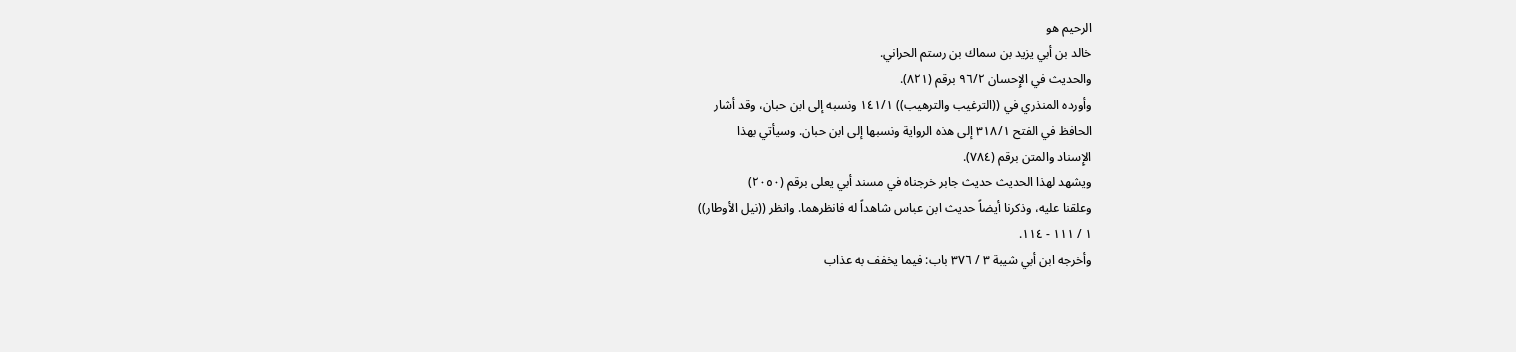الرحيم هو
خالد بن أبي يزيد بن سماك بن رستم الحراني.
والحديث في الإِحسان ٩٦/٢ برقم (٨٢١).
وأورده المنذري في ((الترغيب والترهيب)) ١٤١/١ ونسبه إلى ابن حبان، وقد أشار
الحافظ في الفتح ٣١٨/١ إلى هذه الرواية ونسبها إلى ابن حبان. وسيأتي بهذا
الإِسناد والمتن برقم (٧٨٤).
ويشهد لهذا الحديث حديث جابر خرجناه في مسند أبي يعلى برقم (٢٠٥٠)
وعلقنا عليه، وذكرنا أيضاً حديث ابن عباس شاهداً له فانظرهما. وانظر ((نيل الأوطار))
١ / ١١١ - ١١٤.
وأخرجه ابن أبي شيبة ٣ / ٣٧٦ باب: فيما يخفف به عذاب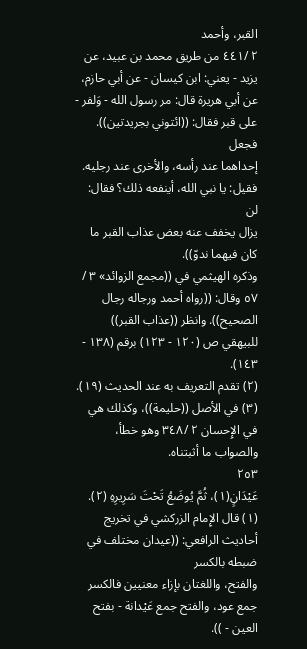القبر، وأحمد
٢ /٤٤١ من طريق محمد بن عبيد، عن يزيد - يعني: ابن كيسان - عن أبي حازم،
عن أبي هريرة قال: مر رسول الله - وَلفر - على قبر فقال: ((ائتوني بجريدتين)). فجعل
إحداهما عند رأسه، والأخرى عند رجليه. فقيل: يا نبي الله، أينفعه ذلك؟ فقال: لن
يزال يخفف عنه بعض عذاب القبر ما كان فيهما ندوّ)).
وذكره الهيثمي في ((مجمع الزوائد» ٣ / ٥٧ وقال: ((رواه أحمد ورجاله رجال
الصحيح)). وانظر ((عذاب القبر)) للبيهقي ص (١٢٠ - ١٢٣) برقم (١٣٨ - ١٤٣).
(٢) تقدم التعريف به عند الحديث (١٩).
(٣) في الأصل ((حليمة))، وكذلك هي في الإِحسان ٢ /٣٤٨ وهو خطأ، والصواب ما أثبتناه.
٢٥٣
عَيْدَانٍ(١)، ثُمَّ يُوضَعُ تَحْتَ سَرِيرِهِ (٢).
(١) قال الإِمام الزركشي في تخريج أحاديث الرافعي: ((عيدان مختلف في ضبطه بالكسر
والفتح، واللغتان بإزاء معنيين فالكسر جمع عود، والفتح جمع عَيْدانة - بفتح
العين - )).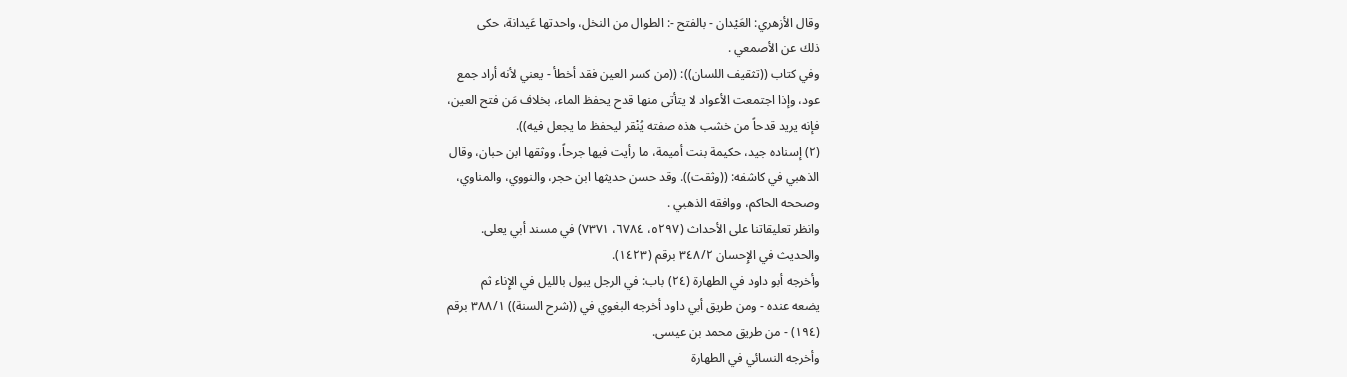وقال الأزهري: العَيْدان - بالفتح -: الطوال من النخل، واحدتها عَيدانة، حكى
ذلك عن الأصمعي .
وفي كتاب ((تثقيف اللسان)): ((من كسر العين فقد أخطأ - يعني لأنه أراد جمع
عود، وإذا اجتمعت الأعواد لا يتأتى منها قدح يحفظ الماء، بخلاف مَن فتح العين،
فإنه يريد قدحاً من خشب هذه صفته يُنْقر ليحفظ ما يجعل فيه)).
(٢) إسناده جيد، حكيمة بنت أميمة، ما رأيت فيها جرحاً، ووثقها ابن حبان، وقال
الذهبي في كاشفه: ((وثقت)). وقد حسن حديثها ابن حجر، والنووي، والمناوي،
وصححه الحاكم، ووافقه الذهبي .
وانظر تعليقاتنا على الأحداث (٥٢٩٧، ٦٧٨٤، ٧٣٧١) في مسند أبي يعلى.
والحديث في الإِحسان ٣٤٨/٢ برقم (١٤٢٣).
وأخرجه أبو داود في الطهارة (٢٤) باب: في الرجل يبول بالليل في الإِناء ثم
يضعه عنده - ومن طريق أبي داود أخرجه البغوي في ((شرح السنة)) ٣٨٨/١ برقم
(١٩٤) - من طريق محمد بن عيسى.
وأخرجه النسائي في الطهارة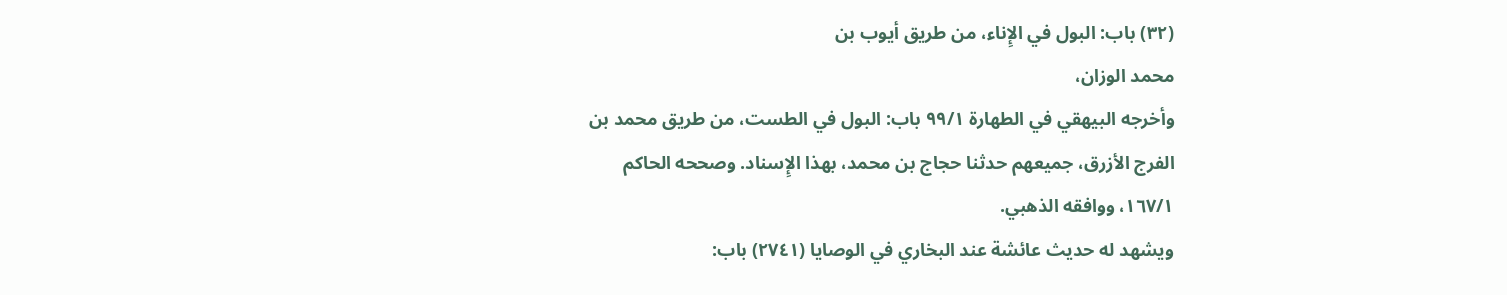(٣٢) باب: البول في الإِناء، من طريق أيوب بن
محمد الوزان،
وأخرجه البيهقي في الطهارة ٩٩/١ باب: البول في الطست، من طريق محمد بن
الفرج الأزرق، جميعهم حدثنا حجاج بن محمد، بهذا الإِسناد. وصححه الحاكم
١٦٧/١، ووافقه الذهبي.
ويشهد له حديث عائشة عند البخاري في الوصايا (٢٧٤١) باب: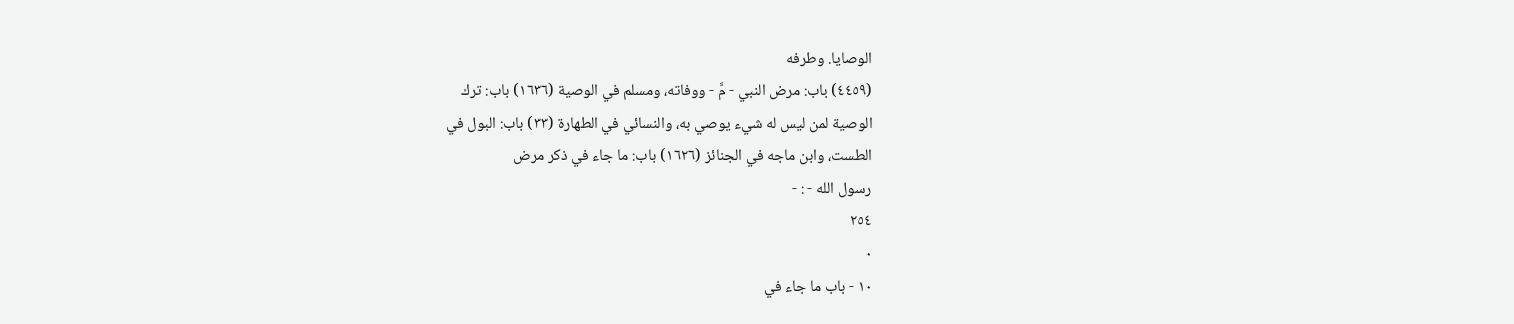الوصايا. وطرفه
(٤٤٥٩) باب: مرض النبي - مَّ - ووفاته، ومسلم في الوصية (١٦٣٦) باب: ترك
الوصية لمن ليس له شيء يوصي به، والنسائي في الطهارة (٣٣) باب: البول في
الطست، وابن ماجه في الجنائز (١٦٢٦) باب: ما جاء في ذكر مرض
رسول الله - : -
٢٥٤
٠
١٠ - باب ما جاء في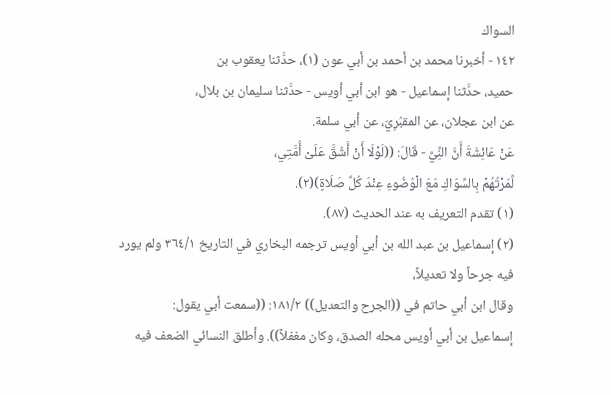السواك
١٤٢ - أخبرنا محمد بن أحمد بن أبي عون (١)، حدَّثنا يعقوب بن
حميد، حدَّثنا إسماعيل - هو ابن أبي أويس - حدَّثنا سليمان بن بلال،
عن ابن عجلان، عن المقبُرِيّ، عن أبي سلمة.
عَنْ عَائِشَةَ أَنَّ النَِّيَّ - قَالَ: ((لَوْلَا أَنْ أَشُقَّ عَلَىْ أُمَّتِي،
لَّمَرْتُهُمْ بِالسِّوَاكِ مَعَ الْوُضُوءِ عِنْدَ كُلِّ صَلَاةٍ)(٢).
(١) تقدم التعريف به عند الحديث (٨٧).
(٢) إسماعيل بن عبد الله بن أبي أويس ترجمه البخاري في التاريخ ٣٦٤/١ ولم يورد
فیه جرحاً ولا تعدیلاً،
وقال ابن أبي حاتم في ((الجرح والتعديل)) ١٨١/٢: ((سمعت أبي يقول:
إسماعيل بن أبي أويس محله الصدق، وكان مغفلاً)). وأطلق النسائي الضعف فيه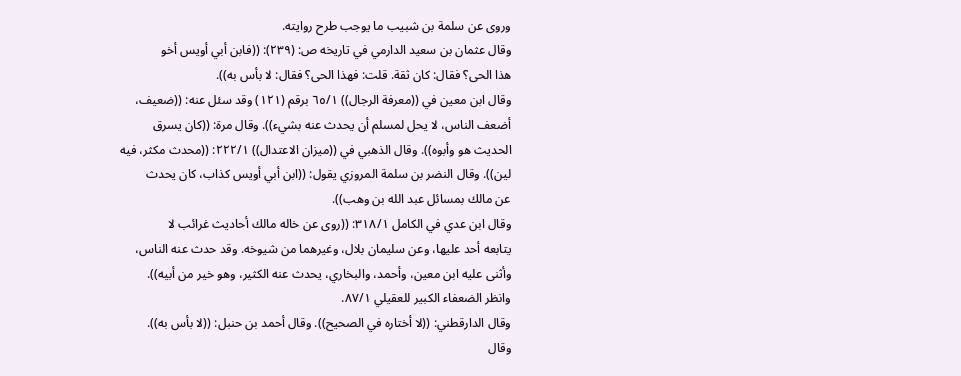وروى عن سلمة بن شبيب ما يوجب طرح روايته.
وقال عثمان بن سعيد الدارمي في تاريخه ص: (٢٣٩): ((فابن أبي أويس أخو
هذا الحى؟ فقال: كان ثقة. قلت: فهذا الحى؟ فقال: لا بأس به)).
وقال ابن معين في ((معرفة الرجال)) ٦٥/١ برقم (١٢١) وقد سئل عنه: ((ضعيف،
أضعف الناس، لا يحل لمسلم أن يحدث عنه بشيء)). وقال مرة: ((كان يسرق
الحديث هو وأبوه)). وقال الذهبي في ((ميزان الاعتدال)) ٢٢٢/١: ((محدث مكثر، فيه
لين)). وقال النضر بن سلمة المروزي يقول: ((ابن أبي أويس كذاب، كان يحدث
عن مالك بمسائل عبد الله بن وهب)).
وقال ابن عدي في الكامل ٣١٨/١: ((روى عن خاله مالك أحاديث غرائب لا
یتابعه أحد عليها، وعن سليمان بلال، وغيرهما من شيوخه. وقد حدث عنه الناس،
وأثنى عليه ابن معين، وأحمد، والبخاري، يحدث عنه الكثير، وهو خير من أبيه)).
وانظر الضعفاء الكبير للعقيلي ٨٧/١.
وقال الدارقطني: ((لا أختاره في الصحيح)). وقال أحمد بن حنبل: ((لا بأس به)).
وقال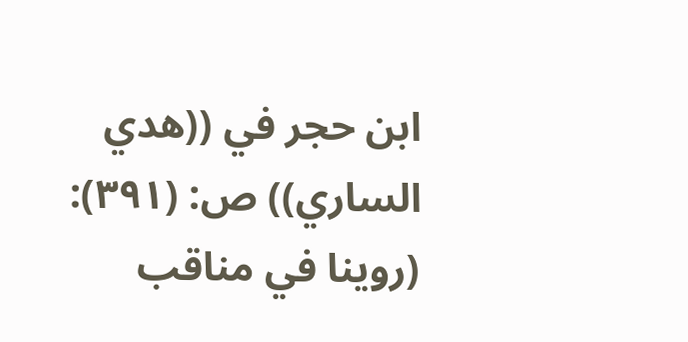ابن حجر في ((هدي الساري)) ص: (٣٩١): (روينا في مناقب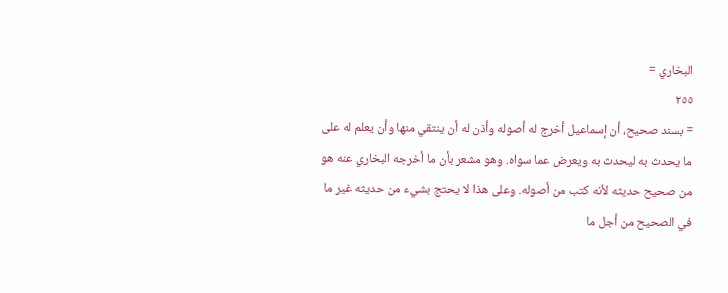البخاري =
٢٥٥
= بسند صحيح، أن إسماعيل أخرج له أصوله وأذن له أن ينتقي منها وأن يعلم له على
ما يحدث به ليحدث به ويعرض عما سواه. وهو مشعر بأن ما أخرجه البخاري عنه هو
من صحيح حديثه لأنه كتب من أصوله. وعلى هذا لا يحتج بشيء من حديثه غير ما
في الصحيح من أجل ما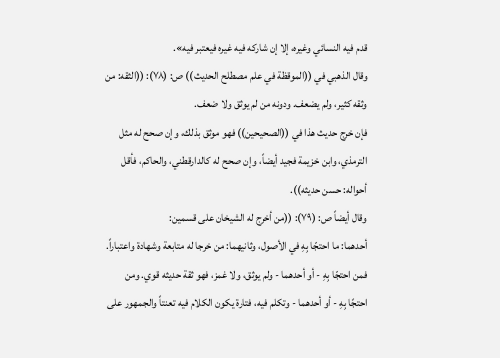قدم فيه النسائي وغيره، إلا إن شاركه فيه غيره فيعتبر فيه».
وقال الذهبي في ((الموقظة في علم مصطلح الحديث)) ص: (٧٨): ((الثقه: من
وثقه كثير، ولم يضعف. ودونه من لم يوثق ولا ضعف.
فإن خرج حديث هذا في ((الصحيحين)) فهو موثق بذلك، وإن صحح له مثل
الترمذي، وابن خزيمة فجيد أيضاً، وإن صحح له كالدارقطني، والحاكم، فأقل
أحواله: حسن حديثه)).
وقال أيضاً ص: (٧٩): ((من أخرج له الشيخان على قسمين:
أحدهما: ما احتجّا بِهِ في الأصول، وثانيهما: من خرجا له متابعة وشهادة واعتباراً.
فمن احتجّا بِهِ - أو أحدهما - ولم يوثق، ولا غمز، فهو ثقة حديثه قوي. ومن
احتجًا بِهِ - أو أحدهما - وتكلم فيه، فتارة يكون الكلام فيه تعنتاً والجمهور على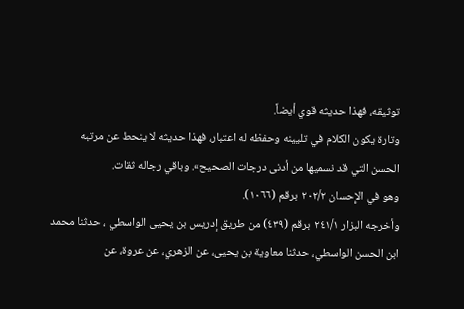توثيقه، فهذا حديثه قوي أيضاً.
وتارة يكون الكلام في تليينه وحفظه له اعتبار، فهذا حديثه لا ينحط عن مرتبه
الحسن التي قد نسميها من أدنى درجات الصحيح». وباقي رجاله ثقات.
وهو في الإِحسان ٢٠٢/٢ برقم (١٠٦٦).
وأخرجه البزار ٢٤١/١ برقم (٤٣٩) من طريق إدريس بن يحيى الواسطي ، حدثنا محمد
ابن الحسن الواسطي، حدثنا معاوية بن يحيى، عن الزهري، عن عروة، عن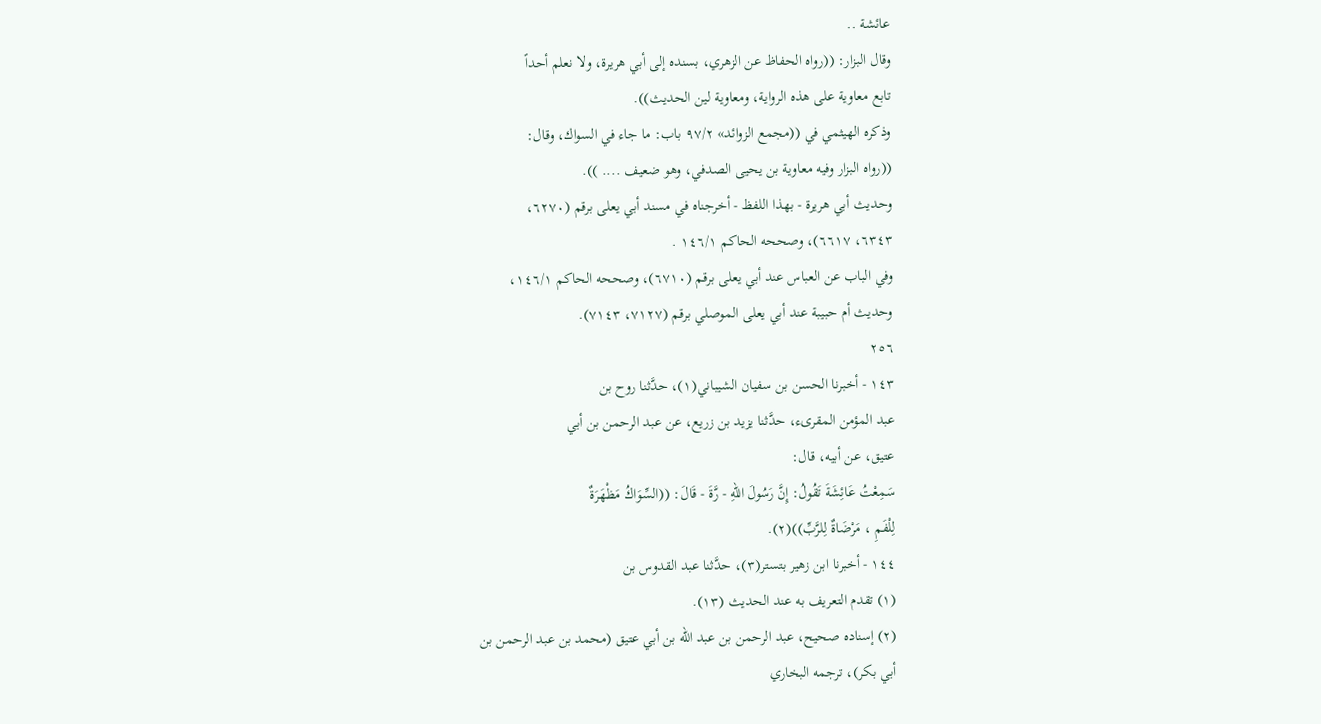عائشة ..
وقال البزار: ((رواه الحفاظ عن الزهري، بسنده إلى أبي هريرة، ولا نعلم أحداً
تابع معاوية على هذه الرواية، ومعاوية لين الحديث)).
وذكره الهيثمي في ((مجمع الزوائد» ٩٧/٢ باب: ما جاء في السواك، وقال:
((رواه البزار وفيه معاوية بن يحيى الصدفي، وهو ضعيف .... )).
وحديث أبي هريرة - بهذا اللفظ - أخرجناه في مسند أبي يعلى برقم (٦٢٧٠،
٦٣٤٣، ٦٦١٧)، وصححه الحاكم ١٤٦/١ .
وفي الباب عن العباس عند أبي يعلى برقم (٦٧١٠)، وصححه الحاكم ١٤٦/١،
وحديث أم حبيبة عند أبي يعلى الموصلي برقم (٧١٢٧، ٧١٤٣).
٢٥٦
١٤٣ - أخبرنا الحسن بن سفيان الشيباني(١)، حدَّثنا روح بن
عبد المؤمن المقرىء، حدَّثنا يزيد بن زريع، عن عبد الرحمن بن أبي
عتيق، عن أبيه، قال:
سَمِعْتُ عَائِشَةَ تَقُولُ: إِنَّ رَسُولَ اللهِ - رَّةَ - قَالَ: ((السِّوَاكُ مَظْهَرَةٌ
لِلْفَمِ ، مَرْضَاةٌ لِلرَّبِّ))(٢).
١٤٤ - أخبرنا ابن زهير بتستر(٣)، حدَّثنا عبد القدوس بن
(١) تقدم التعريف به عند الحديث (١٣).
(٢) إسناده صحيح، عبد الرحمن بن عبد الله بن أبي عتيق (محمد بن عبد الرحمن بن
أبي بكر)، ترجمه البخاري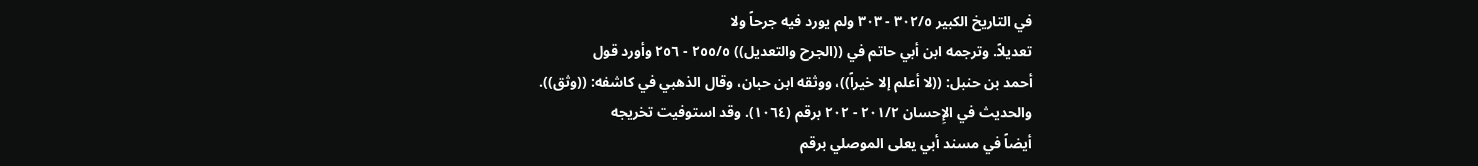في التاريخ الكبير ٣٠٢/٥ - ٣٠٣ ولم يورد فيه جرحاً ولا
تعديلاً. وترجمه ابن أبي حاتم في ((الجرح والتعديل)) ٢٥٥/٥ - ٢٥٦ وأورد قول
أحمد بن حنبل: ((لا أعلم إلا خيراً))، ووثقه ابن حبان، وقال الذهبي في كاشفه: ((وثق)).
والحديث في الإِحسان ٢٠١/٢ - ٢٠٢ برقم (١٠٦٤). وقد استوفيت تخريجه
أيضاً في مسند أبي يعلى الموصلي برقم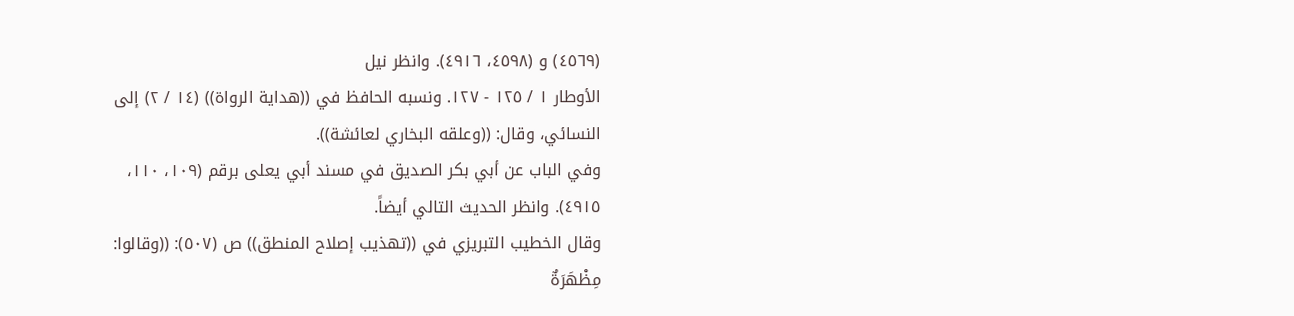(٤٥٦٩) و (٤٥٩٨، ٤٩١٦). وانظر نيل
الأوطار ١ / ١٢٥ - ١٢٧. ونسبه الحافظ في ((هداية الرواة)) (١٤ / ٢) إلى
النسائي، وقال: ((وعلقه البخاري لعائشة)).
وفي الباب عن أبي بكر الصديق في مسند أبي يعلى برقم (١٠٩، ١١٠،
٤٩١٥). وانظر الحديث التالي أيضاً.
وقال الخطيب التبريزي في ((تهذيب إصلاح المنطق)) ص (٥٠٧): ((وقالوا:
مِظْهَرَةٌ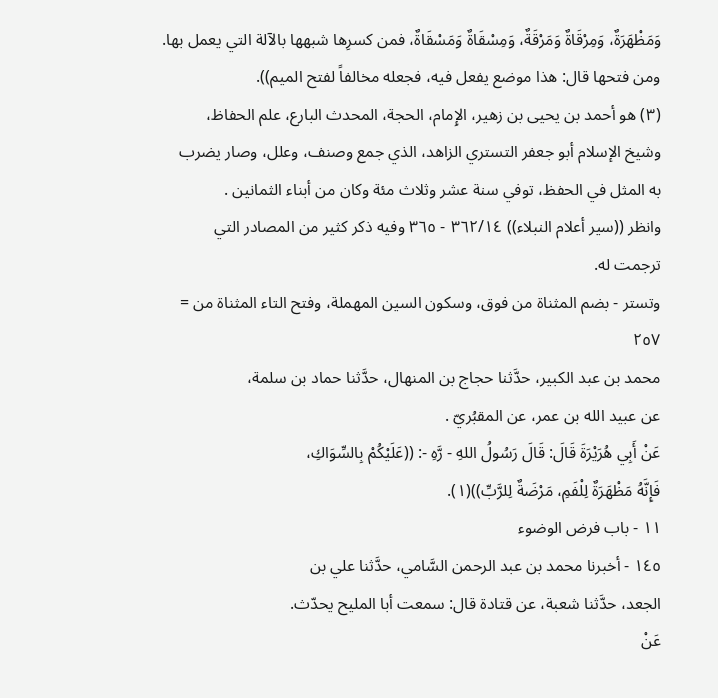وَمَظْهَرَةٌ، وَمِرْقَاةٌ وَمَرْقَةٌ، وَمِسْقَاةٌ وَمَسْقَاةٌ، فمن كسرِها شبهها بالآلة التي يعمل بها.
ومن فتحها قال: هذا موضع يفعل فيه، فجعله مخالفاً لفتح الميم)).
(٣) هو أحمد بن يحيى بن زهير، الإِمام، الحجة، المحدث البارع، علم الحفاظ،
وشيخ الإسلام أبو جعفر التستري الزاهد، الذي جمع وصنف، وعلل، وصار يضرب
به المثل في الحفظ، توفي سنة عشر وثلاث مئة وكان من أبناء الثمانين .
وانظر ((سير أعلام النبلاء)) ٣٦٢/١٤ - ٣٦٥ وفيه ذكر كثير من المصادر التي
ترجمت له.
وتستر - بضم المثناة من فوق، وسكون السين المهملة، وفتح التاء المثناة من =
٢٥٧
محمد بن عبد الكبير، حدَّثنا حجاج بن المنهال، حدَّثنا حماد بن سلمة،
عن عبيد الله بن عمر، عن المقبُريّ .
عَنْ أَبِي هُرَيْرَةَ قَالَ: قَالَ رَسُولُ اللهِ - رَّهِ -: ((عَلَيْكُمْ بِالسِّوَاكِ،
فَإِنَّهُ مَظْهَرَةٌ لِلْفَمِ، مَرْضَةٌ لِلرَّبِّ))(١).
١١ - باب فرض الوضوء
١٤٥ - أخبرنا محمد بن عبد الرحمن السَّامي، حدَّثنا علي بن
الجعد، حدَّثنا شعبة، عن قتادة قال: سمعت أبا المليح يحدّث.
عَنْ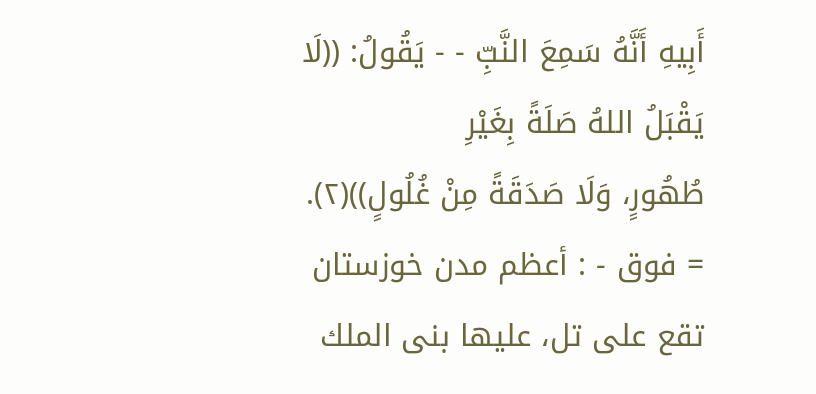أَبِيهِ أَنَّهُ سَمِعَ النَّبِّ - - يَقُولُ: ((لَا يَقْبَلُ اللهُ صَلَةً بِغَيْرِ
طُهُورٍ، وَلَا صَدَقَةً مِنْ غُلُولٍ))(٢).
= فوق - : أعظم مدن خوزستان تقع على تل، عليها بنى الملك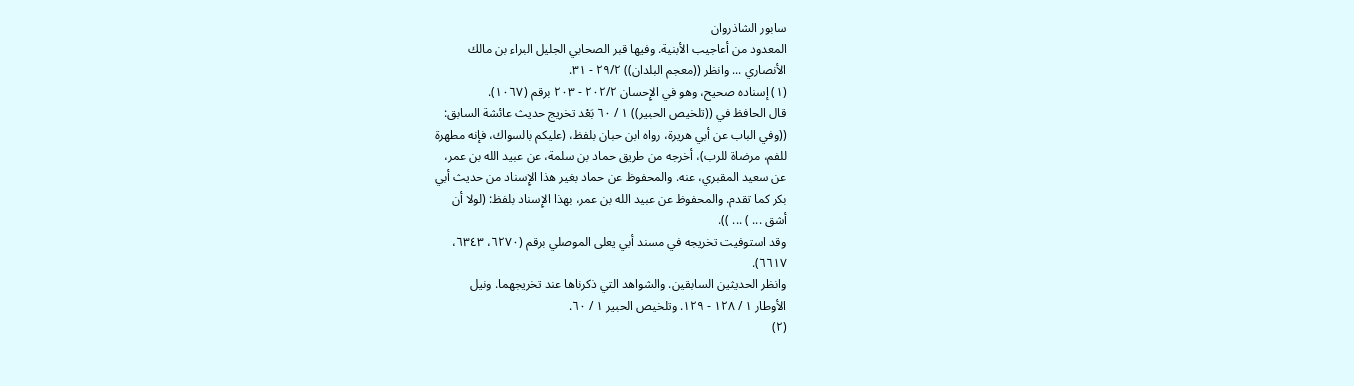سابور الشاذروان
المعدود من أعاجيب الأبنية. وفيها قبر الصحابي الجليل البراء بن مالك
الأنصاري ... وانظر ((معجم البلدان)) ٢٩/٢ - ٣١.
(١) إسناده صحيح، وهو في الإِحسان ٢٠٢/٢ - ٢٠٣ برقم (١٠٦٧).
قال الحافظ في ((تلخيص الحبير)) ١ / ٦٠ بَعْد تخريج حديث عائشة السابق:
((وفي الباب عن أبي هريرة، رواه ابن حبان بلفظ، (عليكم بالسواك، فإنه مطهرة
للفم، مرضاة للرب)، أخرجه من طريق حماد بن سلمة، عن عبيد الله بن عمر،
عن سعيد المقبري، عنه. والمحفوظ عن حماد بغير هذا الإِسناد من حديث أبي
بكر كما تقدم. والمحفوظ عن عبيد الله بن عمر، بهذا الإِسناد بلفظ: (لولا أن
أشق ... ) ... )).
وقد استوفيت تخريجه في مسند أبي يعلى الموصلي برقم (٦٢٧٠، ٦٣٤٣،
٦٦١٧).
وانظر الحديثين السابقين. والشواهد التي ذكرناها عند تخريجهما. ونيل
الأوطار ١ / ١٢٨ - ١٢٩. وتلخيص الحبير ١ / ٦٠.
(٢)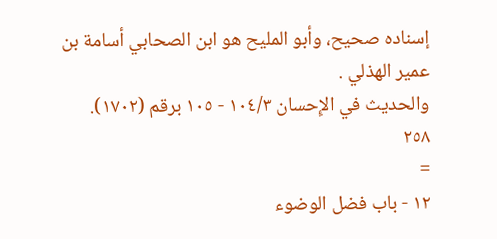إسناده صحيح، وأبو المليح هو ابن الصحابي أسامة بن عمير الهذلي .
والحديث في الإِحسان ١٠٤/٣ - ١٠٥ برقم (١٧٠٢).
٢٥٨
=
١٢ - باب فضل الوضوء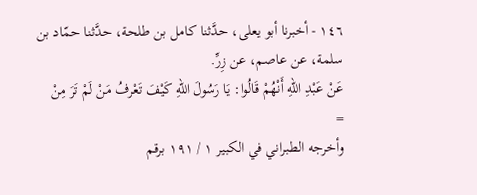١٤٦ - أخبرنا أبو يعلى، حدَّثنا كامل بن طلحة، حدَّثنا حمّاد بن
سلمة، عن عاصم، عن زِرِّ.
عَنْ عَبْدِ اللهِ أَنْهُمْ قَالُوا: يَا رَسُولَ اللّهِ كَيْفَ تَعْرفُ مَنْ لَمْ تَرَ مِنْ
=
وأخرجه الطبراني في الكبير ١ / ١٩١ برقم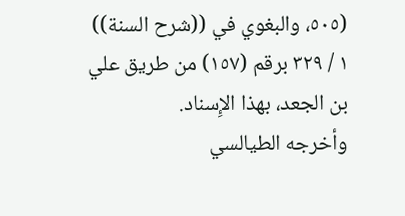(٥٠٥، والبغوي في ((شرح السنة))
١ / ٣٢٩ برقم (١٥٧) من طريق علي بن الجعد، بهذا الإِسناد.
وأخرجه الطيالسي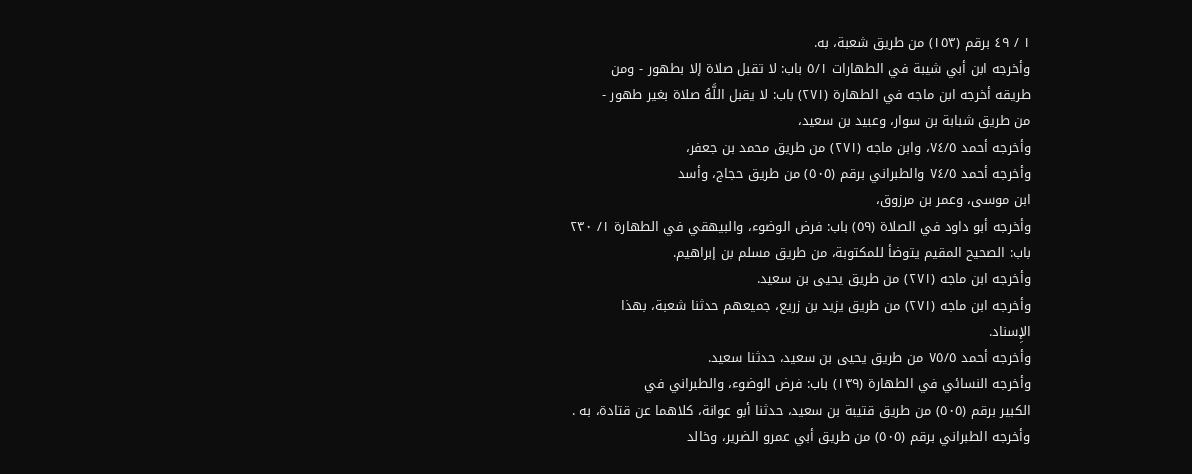١ / ٤٩ برقم (١٥٣) من طريق شعبة، به.
وأخرجه ابن أبي شيبة في الطهارات ٥/١ باب: لا تقبل صلاة إلا بطهور - ومن
طريقه أخرجه ابن ماجه في الطهارة (٢٧١) باب: لا يقبل اللَّهُ صلاة بغير طهور -
من طريق شبابة بن سوار، وعبيد بن سعيد،
وأخرجه أحمد ٧٤/٥، وابن ماجه (٢٧١) من طريق محمد بن جعفر،
وأخرجه أحمد ٧٤/٥ والطبراني برقم (٥٠٥) من طريق حجاج، وأسد
ابن موسی، وعمر بن مرزوق،
وأخرجه أبو داود في الصلاة (٥٩) باب: فرض الوضوء، والبيهقي في الطهارة ١/ ٢٣٠
باب: الصحيح المقيم يتوضأ للمكتوبة، من طريق مسلم بن إبراهيم.
وأخرجه ابن ماجه (٢٧١) من طريق يحيى بن سعيد.
وأخرجه ابن ماجه (٢٧١) من طريق يزيد بن زريع، جميعهم حدثنا شعبة، بهذا
الإِسناد.
وأخرجه أحمد ٧٥/٥ من طريق يحيى بن سعيد، حدثنا سعيد.
وأخرجه النسائي في الطهارة (١٣٩) باب: فرض الوضوء، والطبراني في
الكبير برقم (٥٠٥) من طريق قتيبة بن سعيد، حدثنا أبو عوانة، كلاهما عن قتادة، به .
وأخرجه الطبراني برقم (٥٠٥) من طريق أبي عمرو الضرير، وخالد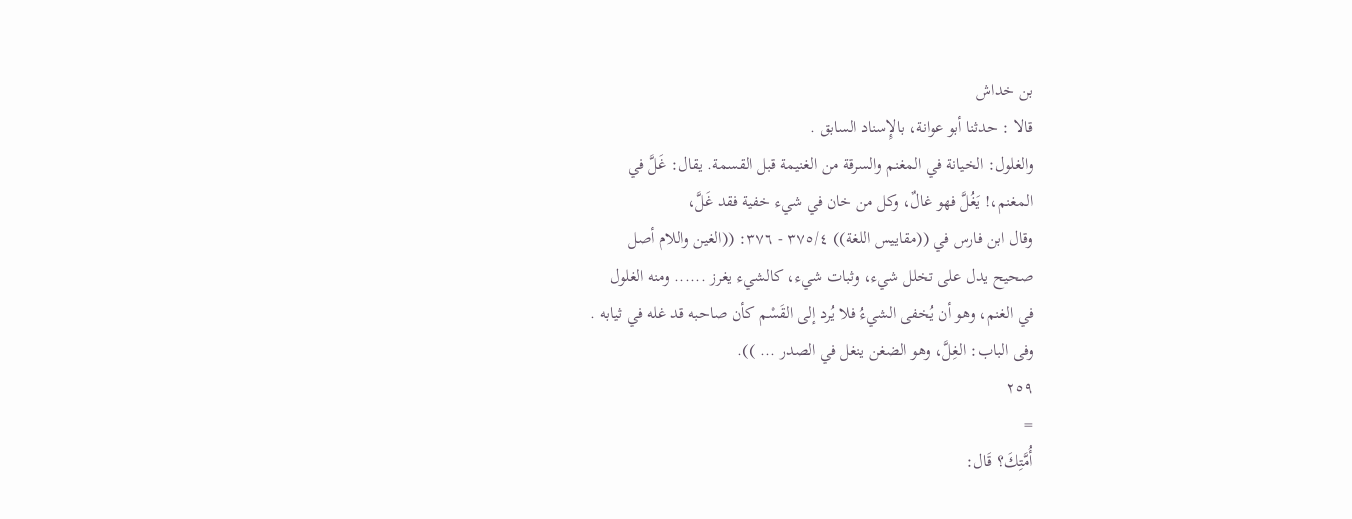بن خداش
قالا : حدثنا أبو عوانة، بالإِسناد السابق .
والغلول: الخيانة في المغنم والسرقة من الغنيمة قبل القسمة. يقال: غَلَّ في
المغنم،! يَغُلَّ فهو غالٌ، وكل من خان في شيء خفية فقد غَلَّ،
وقال ابن فارس في ((مقاييس اللغة)) ٣٧٥/٤ - ٣٧٦: ((الغين واللام أصل
صحيح يدل على تخلل شيء، وثبات شيء، كالشيء يغرز ...... ومنه الغلول
في الغنم، وهو أن يُخفى الشيءُ فلا يُرد إلى القَسْم كأن صاحبه قد غله في ثيابه .
وفى الباب: الغِلَّ، وهو الضغن ينغل في الصدر ... )).
٢٥٩
=
أُمَّتِكَ؟ قَال: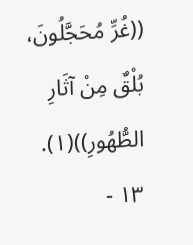((غُرِّ مُحَجَّلُونَ، بُلْقٌ مِنْ آثَارِ الطُّهُورِ))(١).
١٣ -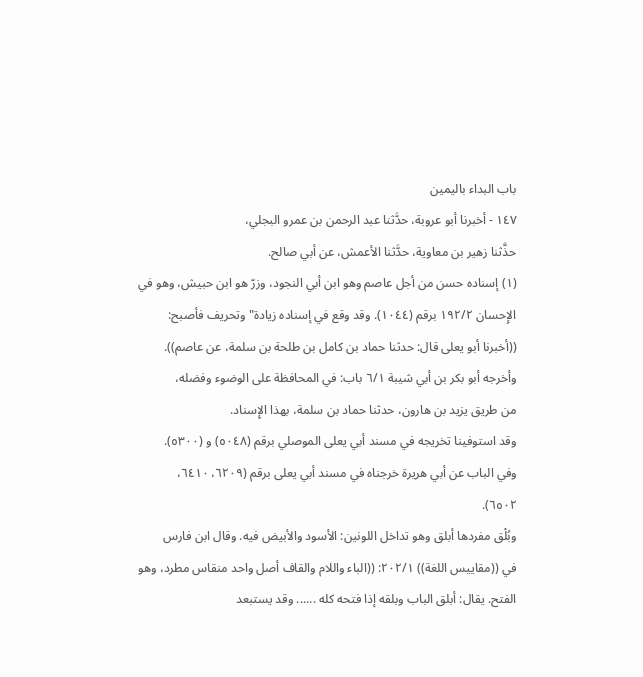باب البداء باليمين
١٤٧ - أخبرنا أبو عروبة، حدَّثنا عبد الرحمن بن عمرو البجلي،
حذَّثنا زهير بن معاوية، حدَّثنا الأعمش، عن أبي صالح.
(١) إسناده حسن من أجل عاصم وهو ابن أبي النجود، وزرّ هو ابن حبيش، وهو في
الإِحسان ١٩٢/٢ برقم (١٠٤٤). وقد وقع في إسناده زيادة" وتحريف فأصبح:
((أخبرنا أبو يعلى قال: حدثنا حماد بن كامل بن طلحة بن سلمة، عن عاصم)).
وأخرجه أبو بكر بن أبي شيبة ٦/١ باب: في المحافظة على الوضوء وفضله،
من طريق يزيد بن هارون، حدثنا حماد بن سلمة، بهذا الإِسناد.
وقد استوفينا تخريجه في مسند أبي يعلى الموصلي برقم (٥٠٤٨) و (٥٣٠٠).
وفي الباب عن أبي هريرة خرجناه في مسند أبي يعلى برقم (٦٢٠٩، ٦٤١٠،
٦٥٠٢).
وبُلْق مفردها أبلق وهو تداخل اللونين: الأسود والأبيض فيه. وقال ابن فارس
في ((مقاييس اللغة)) ٢٠٢/١: ((الباء واللام والقاف أصل واحد منقاس مطرد، وهو
الفتح. يقال: أبلق الباب وبلقه إذا فتحه كله ...... وقد يستبعد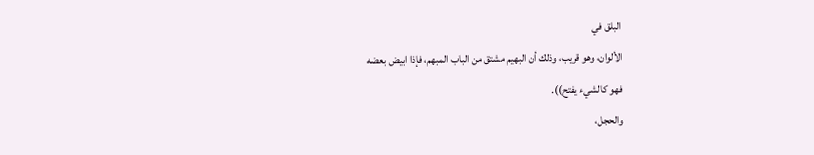البلق في
الألوان، وهو قريب، وذلك أن البهيم مشتق من الباب المبهم، فإذا ابيض بعضه
فهو کالشيء یفتح)).
والحجل،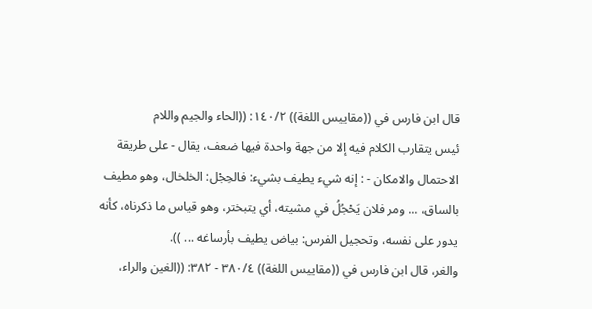قال ابن فارس في ((مقاييس اللغة)) ١٤٠/٢: ((الحاء والجيم واللام
ئيس يتقارب الكلام فيه إلا من جهة واحدة فيها ضعف، يقال - على طريقة
الاحتمال والامكان - : إنه شيء يطيف بشيء: فالحِجْل: الخلخال، وهو مطيف
بالساق، ... ومر فلان يَحْجُلُ في مشيته، أي يتبختر، وهو قياس ما ذكرناه، كأنه
يدور على نفسه، وتحجيل الفرس: بياض يطيف بأرساغه ... )).
والغر، قال ابن فارس في ((مقاييس اللغة)) ٣٨٠/٤ - ٣٨٢: ((الغين والراء،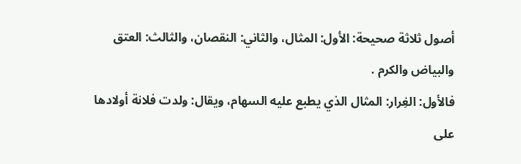أصول ثلاثة صحيحة: الأول: المثال، والثاني: النقصان، والثالث: العتق
والبياض والكرم .
فالأول: الغِرار: المثال الذي يطبع عليه السهام، ويقال: ولدت فلانة أولادها
على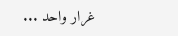غرار واحد ...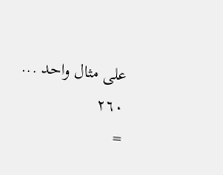على مثال واحد ...
٢٦٠
=